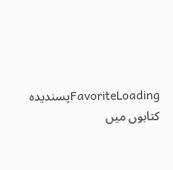FavoriteLoadingپسندیدہ کتابوں میں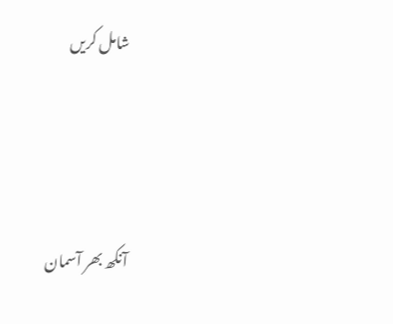شامل کریں





آنکھ بھر آسمان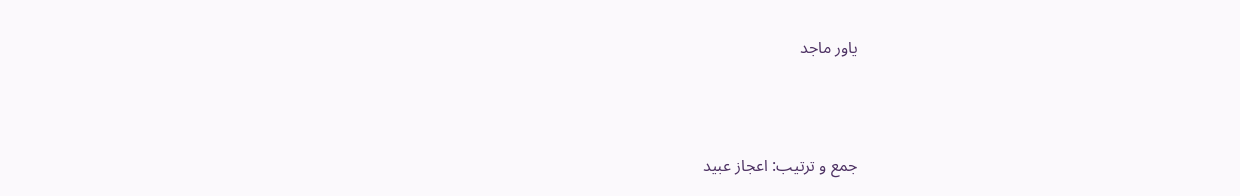یاور ماجد



جمع و ترتیب: اعجاز عبید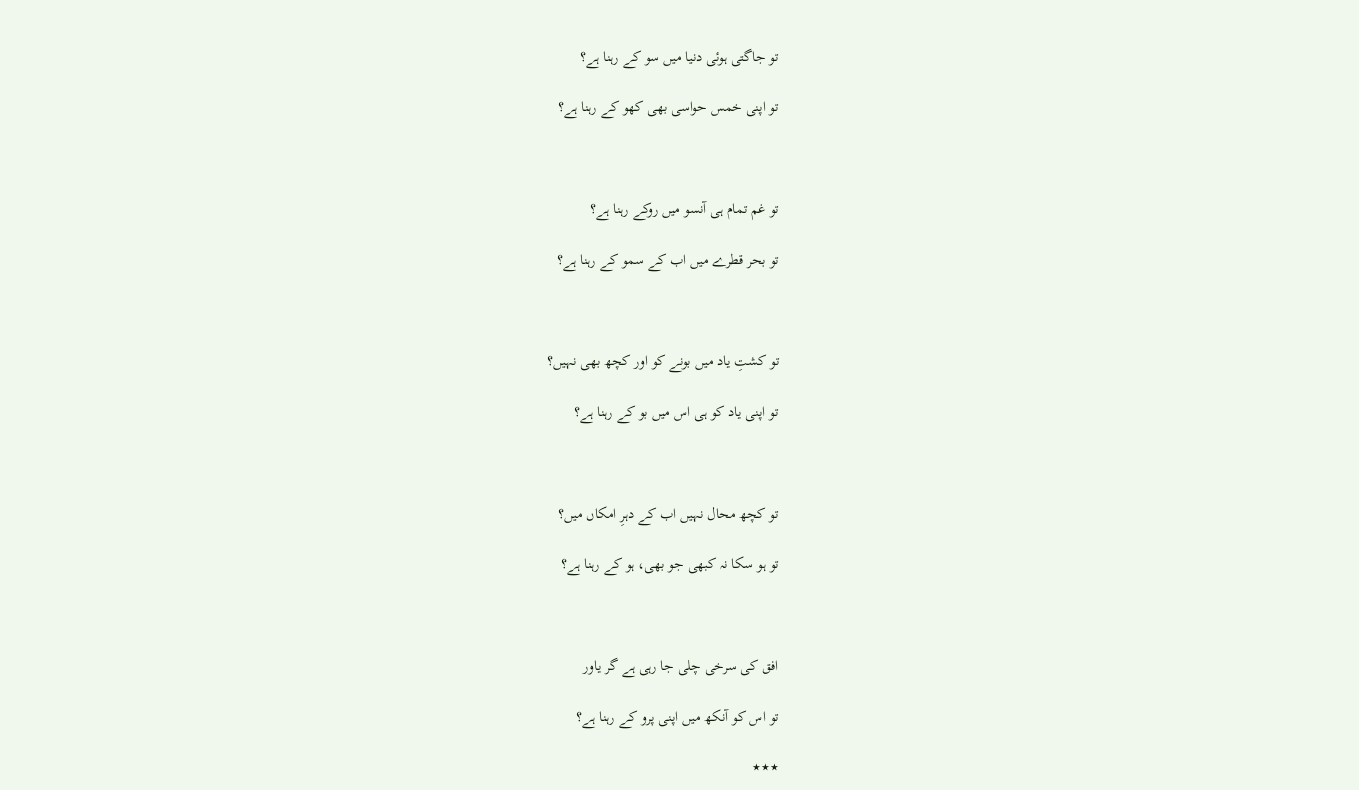تو جاگتی ہوئی دنیا میں سو کے رہنا ہے؟

تو اپنی خمس حواسی بھی کھو کے رہنا ہے؟



تو غم تمام ہی آنسو میں روکے رہنا ہے؟

تو بحر قطرے میں اب کے سمو کے رہنا ہے؟



تو کشتِ یاد میں بونے کو اور کچھ بھی نہیں؟

تو اپنی یاد کو ہی اس میں بو کے رہنا ہے؟



تو کچھ محال نہیں اب کے دہرِ امکاں میں؟

تو ہو سکا نہ کبھی جو بھی، ہو کے رہنا ہے؟



افق کی سرخی چلی جا رہی ہے گر یاور

تو اس کو آنکھ میں اپنی پرو کے رہنا ہے؟

٭٭٭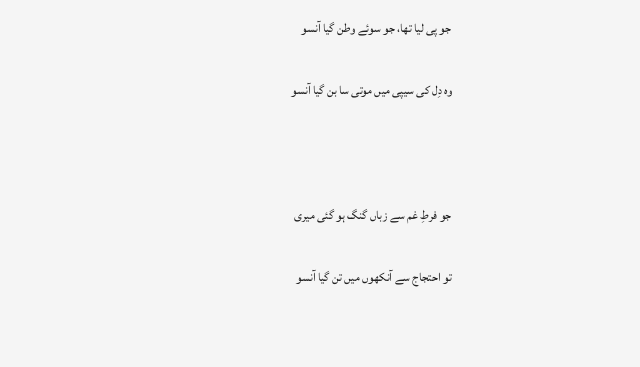جو پی لیا تھا، جو سوئے وطن گیا آنسو

وہ دِل کی سیپی میں موتی سا بن گیا آنسو



جو فرطِ غم سے زباں گنگ ہو گئی میری

تو احتجاج سے آنکھوں میں تن گیا آنسو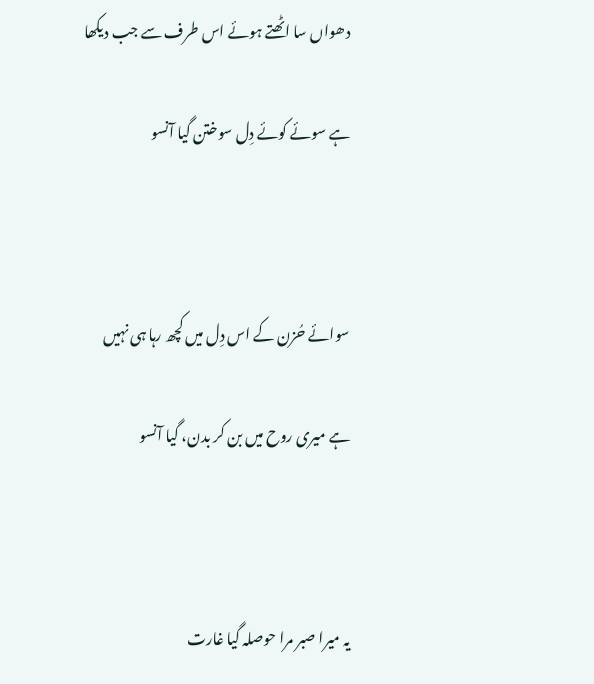دھواں سا اٹھتے ہوئے اس طرف سے جب دیکھا

ہے سوئے کوئے دِل سوختن گیا آنسو



سوائے حُزن کے اس دِل میں کچھ رہا ہی نہیں

ہے میری روح میں بن کر بدن، گیا آنسو



یہ میرا صبر مرا حوصلہ گیا غارت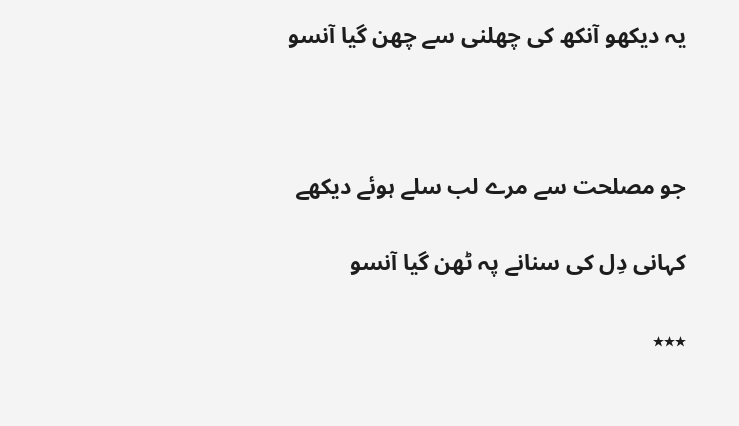یہ دیکھو آنکھ کی چھلنی سے چھن گیا آنسو



جو مصلحت سے مرے لب سلے ہوئے دیکھے

کہانی دِل کی سنانے پہ ٹھن گیا آنسو

٭٭٭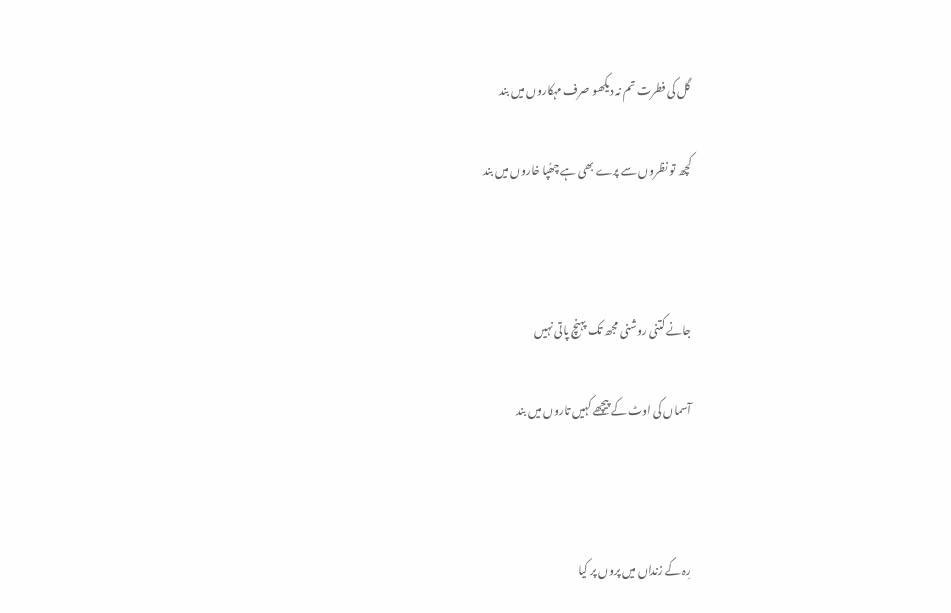گل کی فطرت تم نہ دیکھو صرف مہکاروں میں بند

کچھ تو نظروں سے پرے بھی ہے چھُپا خاروں میں بند



جانے کتنی روشنی مجھ تک پہنچ پاتی نہیں

آسماں کی اوٹ کے پیچھے کہیں تاروں میں بند



رِہ کے زنداں میں پروں پر کیا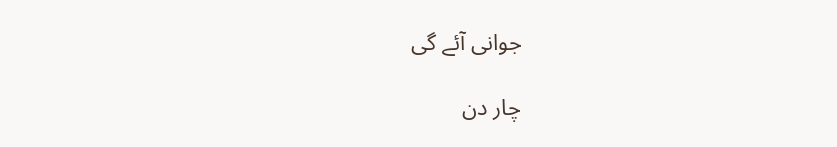جوانی آئے گی

چار دن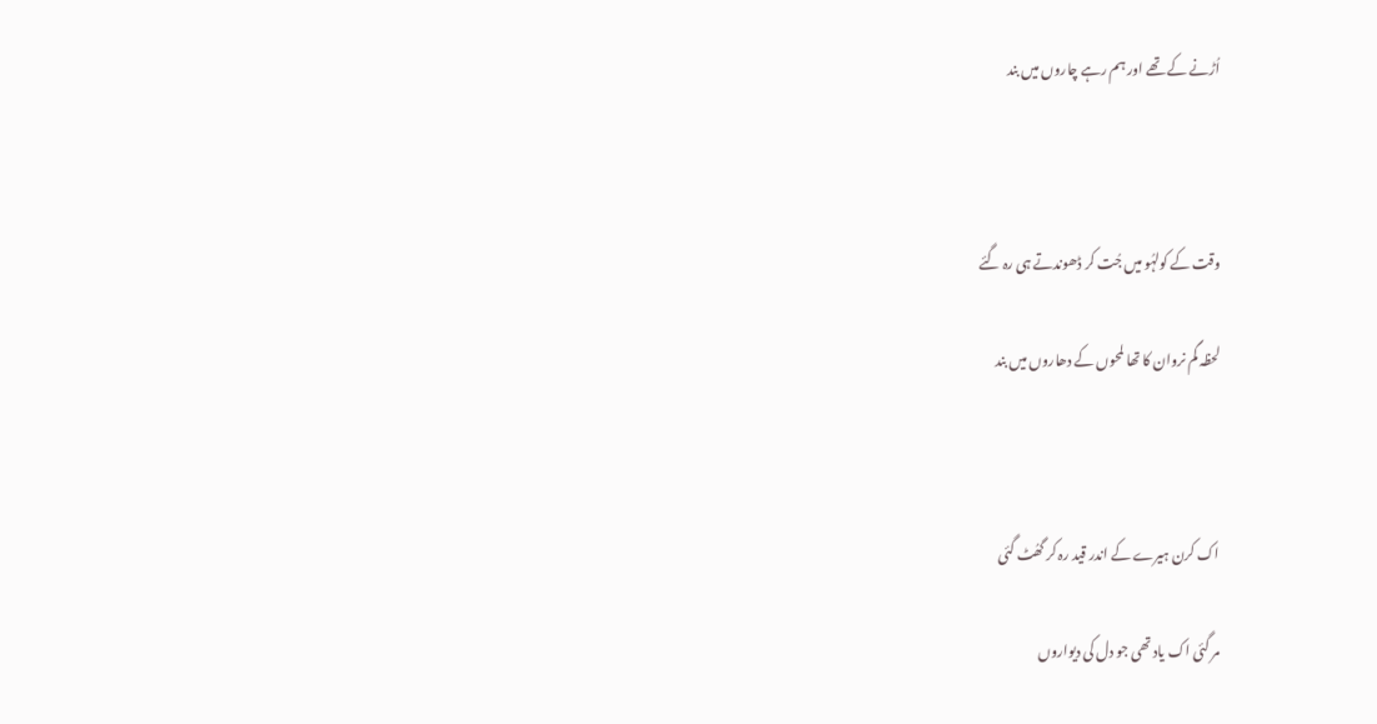اُڑنے کے تھے اور ہم رہے چاروں میں بند



وقت کے کولہُو میں جُت کر ڈھوندتے ہی رہ گئے

لحظہ گم نروان کا تھا لمحوں کے دھاروں میں بند



اک کرن ہیرے کے اندر قید رہ کر گھُٹ گئی

مر گئی اک یاد تھی جو دل کی دیواروں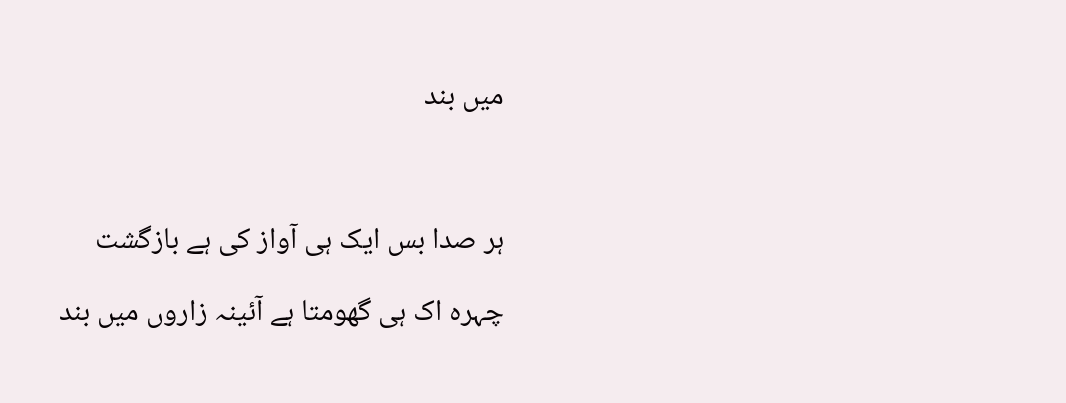میں بند



ہر صدا بس ایک ہی آواز کی ہے بازگشت

چہرہ اک ہی گھومتا ہے آئینہ زاروں میں بند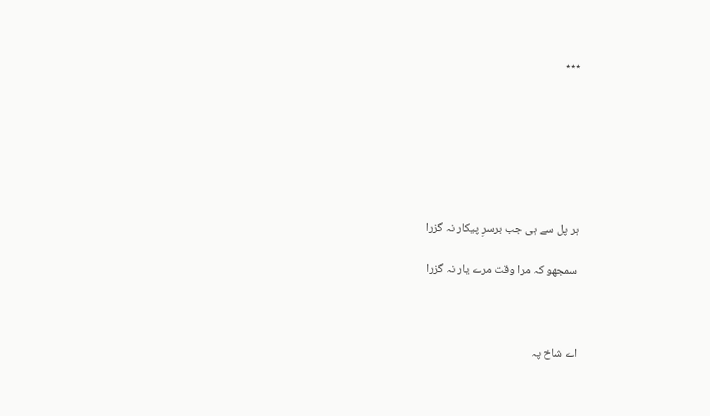٭٭٭







ہر پل سے ہی جب برسرِ پیکار نہ گزرا

سمجھو کہ مرا وقت مرے یار نہ گزرا



اے شاخ پہ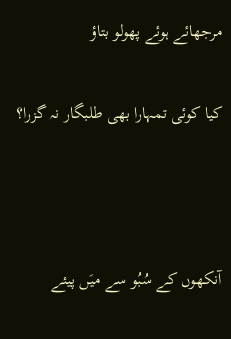مرجھائے ہوئے پھولو بتاؤ

کیا کوئی تمہارا بھی طلبگار نہ گزرا؟



آنکھوں کے سُبُو سے میَں پیئے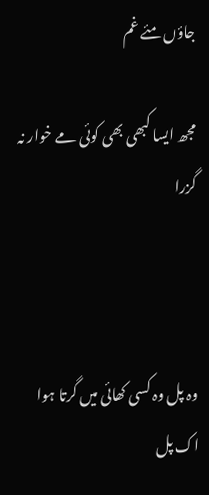جاؤں مئے غم

مجھ ایسا کبھی بھی کوئی مے خوار نہ گزرا



وہ پل وہ کسی کھائی میں گرتا ہوا اک پل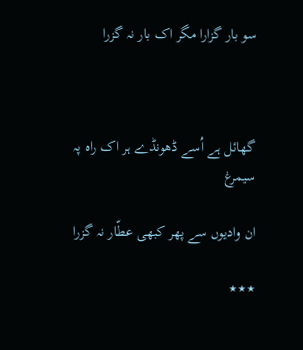سو بار گزارا مگر اک بار نہ گزرا



گھائل ہے اُسے ڈھونڈے ہر اک راہ پہ سیمرغ

ان وادیوں سے پھر کبھی عطّار نہ گزرا

٭٭٭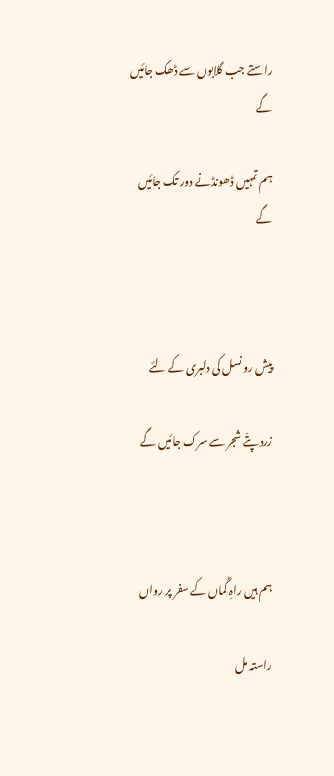راستے جب گلابوں سے ڈھک جائیں گے

ہم تمہیں ڈھونڈنے دور تک جائیں گے



پیش رو نسل کی دلبری کے لئے

زرد پتّے شجر سے سرک جائیں گے



ہم ہیں راہِ گُماں کے سفر پر رواں

راستہ مل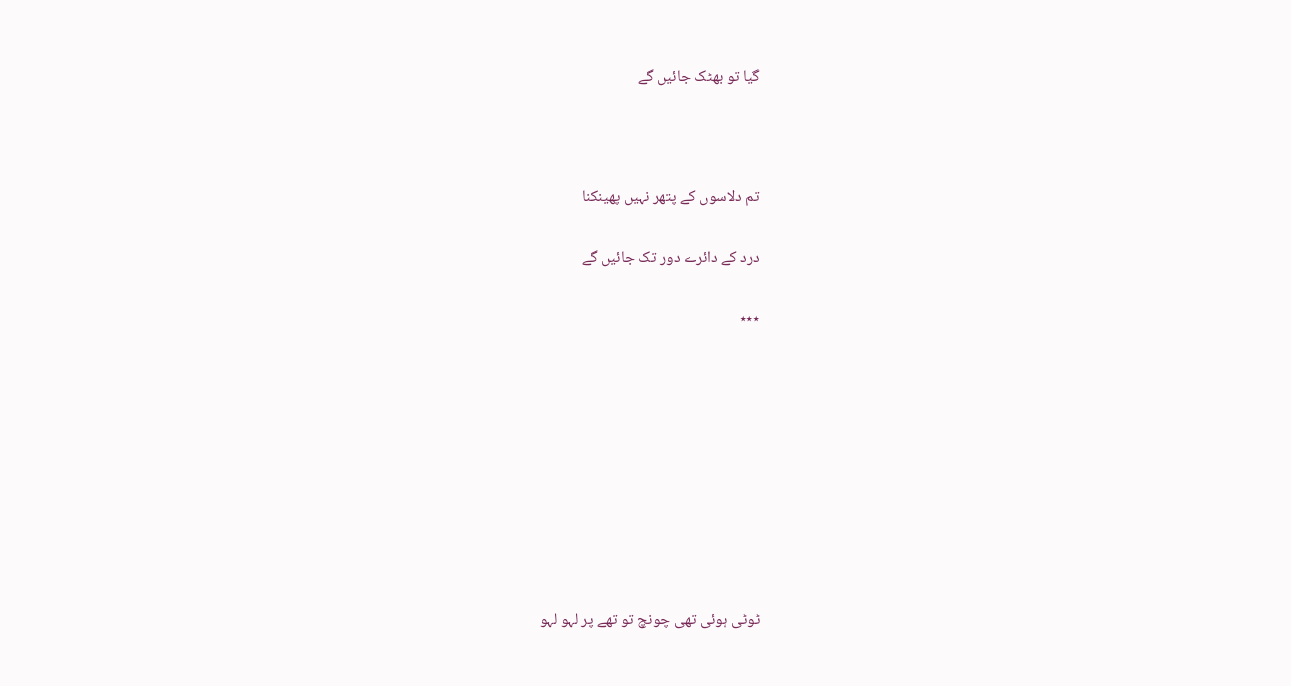گیا تو بھٹک جائیں گے



تم دلاسوں کے پتھر نہیں پھینکنا

درد کے دائرے دور تک جائیں گے

٭٭٭









ٹوٹی ہوئی تھی چونچ تو تھے پر لہو لہو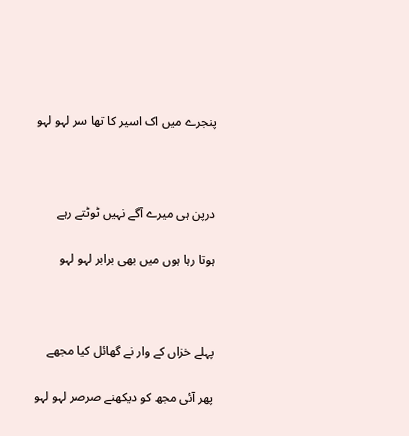پنجرے میں اک اسیر کا تھا سر لہو لہو



درپن ہی میرے آگے نہیں ٹوٹتے رہے

ہوتا رہا ہوں میں بھی برابر لہو لہو



پہلے خزاں کے وار نے گھائل کیا مجھے

پھر آئی مجھ کو دیکھنے صرصر لہو لہو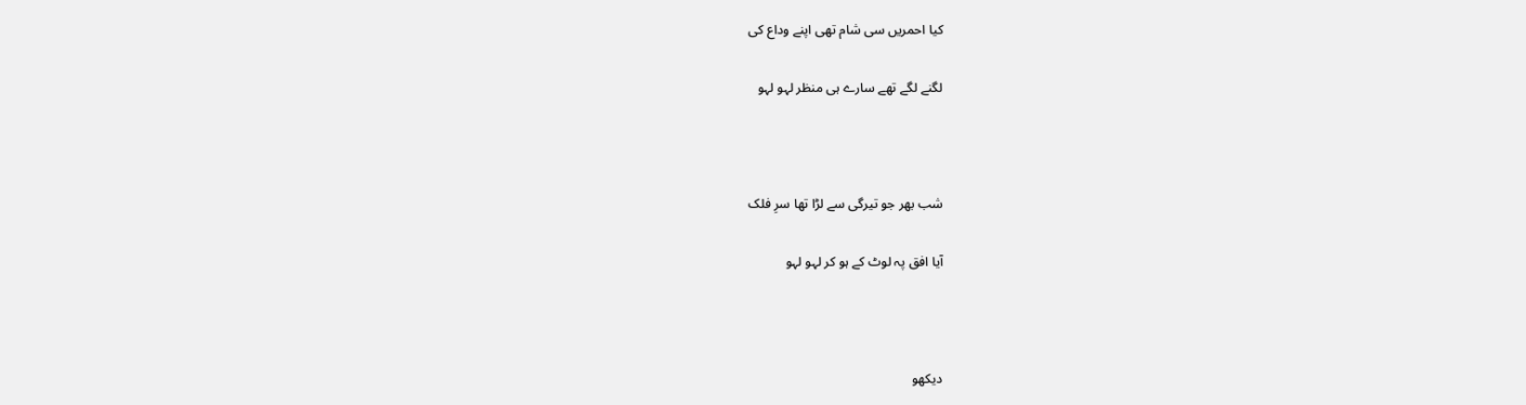کیا احمریں سی شام تھی اپنے وداع کی

لگنے لگے تھے سارے ہی منظر لہو لہو



شب بھر جو تیرگی سے لڑا تھا سرِ فلک

آیا افق پہ لوٹ کے ہو کر لہو لہو



دیکھو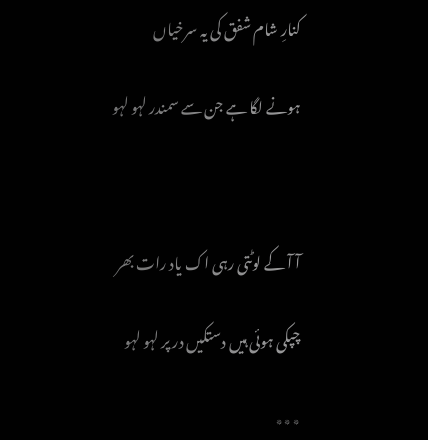کنارِ شام شفق کی یہ سرخیاں

ہونے لگا ہے جن سے سمندر لہو لہو



آ آ کے لوٹتی رہی اک یاد رات بھر

چپکی ہوئی ہیں دستکیں در پر لہو لہو

٭٭٭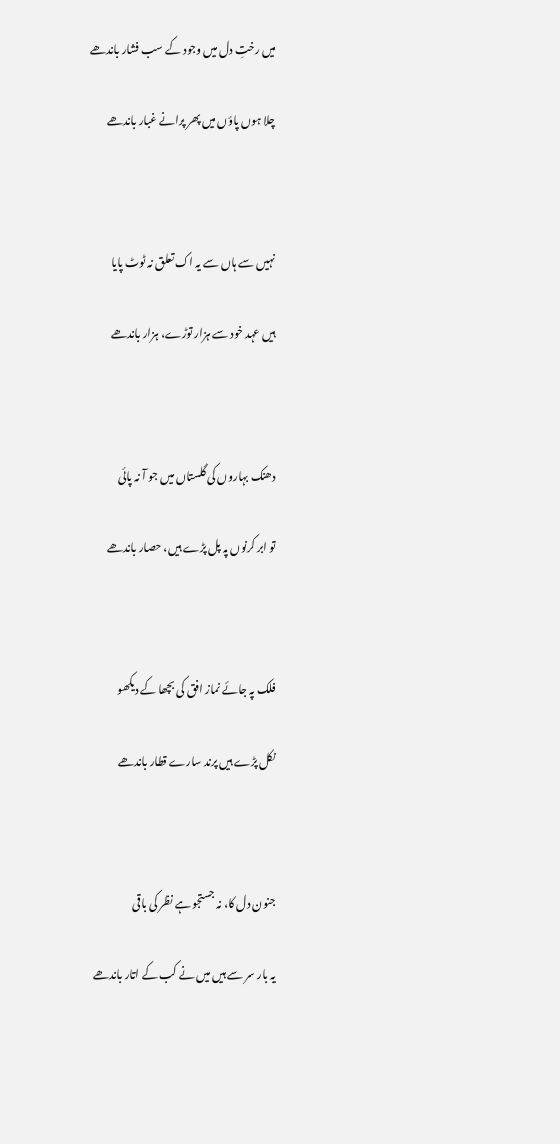میں رختِ دل میں وجود کے سب فشار باندھے

چلا ہوں پاؤں میں پھر پرانے غبار باندھے



نہیں سے ہاں سے یہ اک تعلق نہ ٹوٹ پایا

ہیں عہد خود سے ہزار توڑے، ہزار باندھے



دھنک بہاروں کی گلستاں میں جو آ نہ پائی

تو ابر کرنوں پہ پل پڑے ہیں، حصار باندھے



فلک پہ جائے نماز افق کی بچھا کے دیکھو

نکل پڑے ہیں پرند سارے قطار باندھے



جنون دل کا، نہ جستجو ہے نظر کی باقی

یہ بار سر سے ہیں میں نے کب کے اتار باندھے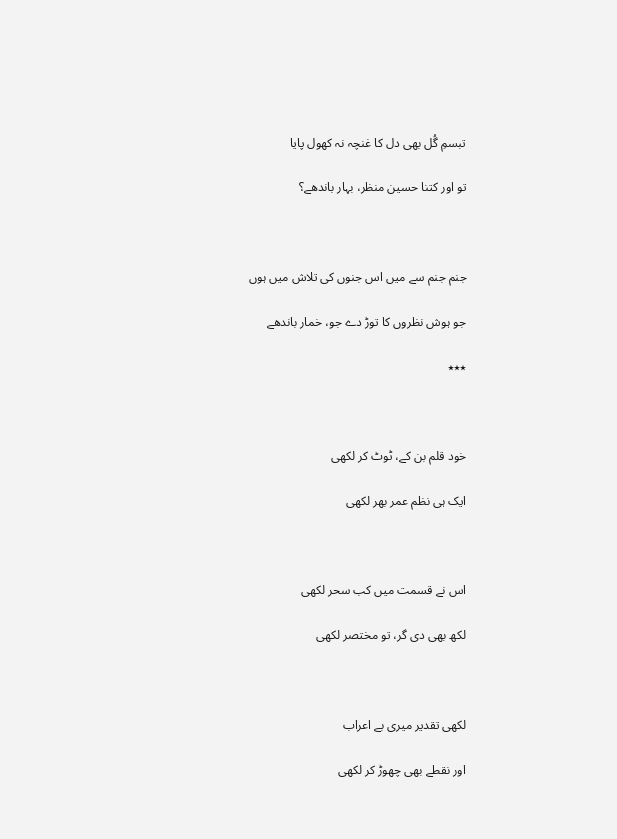تبسمِ گُل بھی دل کا غنچہ نہ کھول پایا

تو اور کتنا حسین منظر، بہار باندھے؟



جنم جنم سے میں اس جنوں کی تلاش میں ہوں

جو ہوش نظروں کا توڑ دے جو، خمار باندھے

٭٭٭



خود قلم بن کے، ٹوٹ کر لکھی

ایک ہی نظم عمر بھر لکھی



اس نے قسمت میں کب سحر لکھی

لکھ بھی دی گر، تو مختصر لکھی



لکھی تقدیر میری بے اعراب

اور نقطے بھی چھوڑ کر لکھی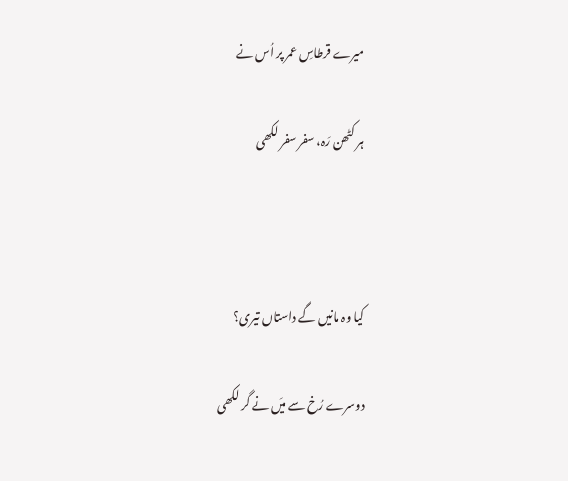میرے قرطاسِ عمر پر اُس نے

ہر کٹھن رَہ، سفر سفر لکھی



کیا وہ مانیں گے داستاں تیری؟

دوسرے رُخ سے میَں نے گر لکھی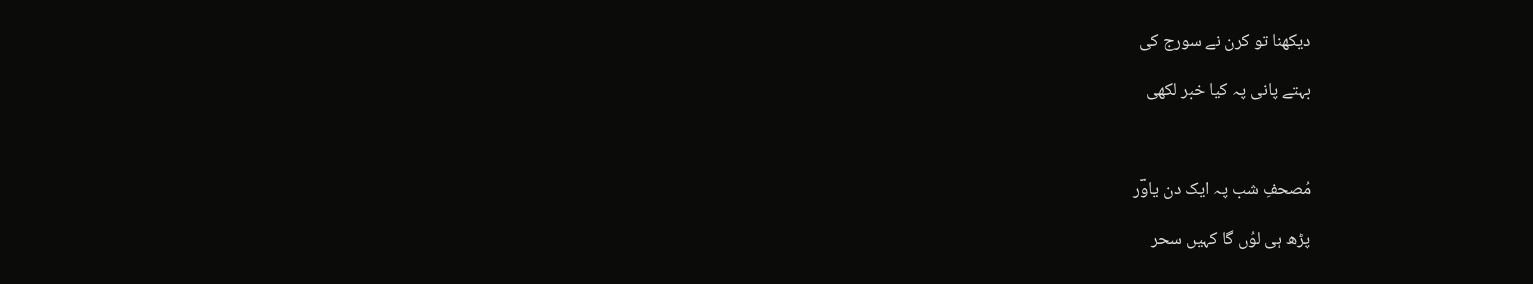دیکھنا تو کرن نے سورج کی

بہتے پانی پہ کیا خبر لکھی



مُصحفِ شب پہ ایک دن یاوؔر

پڑھ ہی لوُں گا کہیں سحر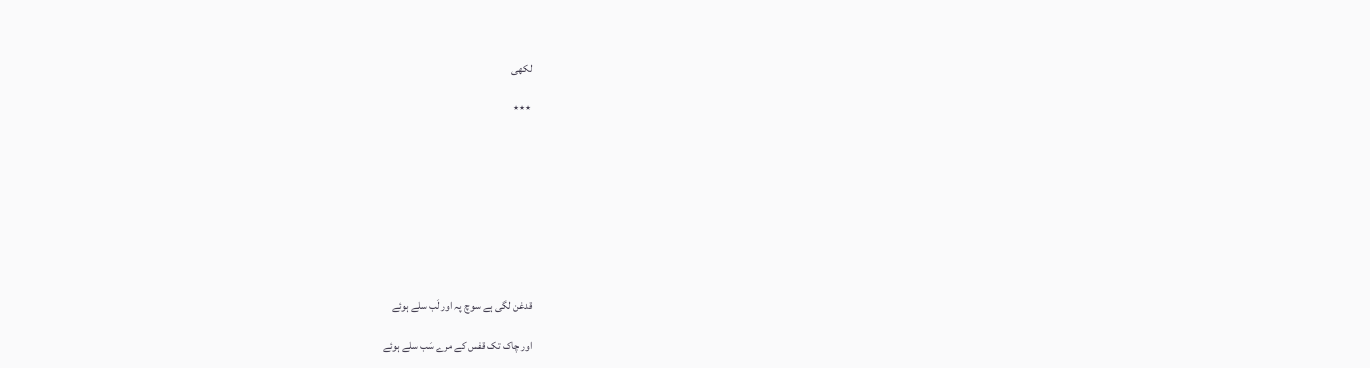لکھی

٭٭٭









قدغن لگی ہے سوچ پہ اور لَب سلے ہوئے

اور چاک تک قفس کے مرے سَب سلے ہوئے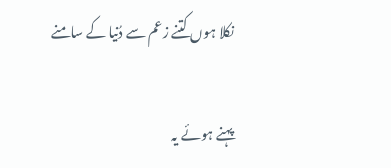نکلا ہوں کتنے زعم سے دُنیا کے سامنے

پہنے ہوئے یہ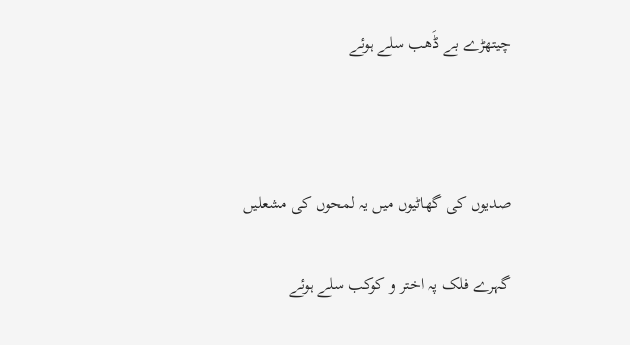چیتھڑے بے ڈَھب سلے ہوئے



صدیوں کی گھاٹیوں میں یہ لمحوں کی مشعلیں

گہرے فلک پہ اختر و کوکب سلے ہوئے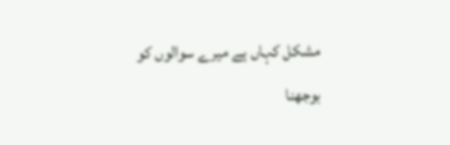مشکل کہاں ہے میرے سوالوں کو بوجھنا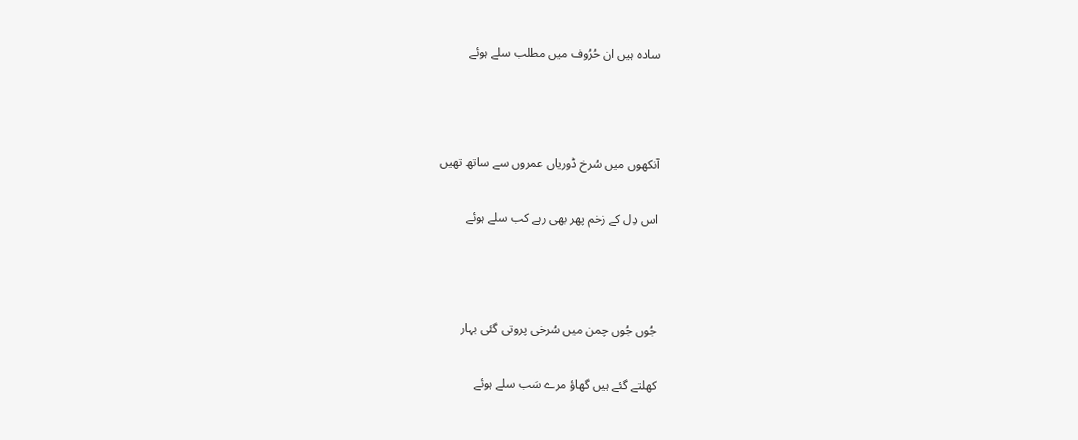سادہ ہیں ان حُرُوف میں مطلب سلے ہوئے



آنکھوں میں سُرخ ڈوریاں عمروں سے ساتھ تھیں

اس دِل کے زخم پھر بھی رہے کب سلے ہوئے



جُوں جُوں چمن میں سُرخی پروتی گئی بہار

کھلتے گئے ہیں گھاؤ مرے سَب سلے ہوئے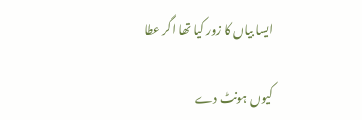ایسا بیاں کا زور کیا تھا اگر عطا

کیوں ہونٹ دے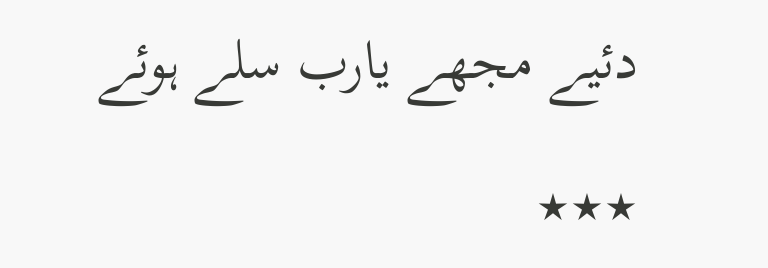دئیے مجھے یارب سلے ہوئے

٭٭٭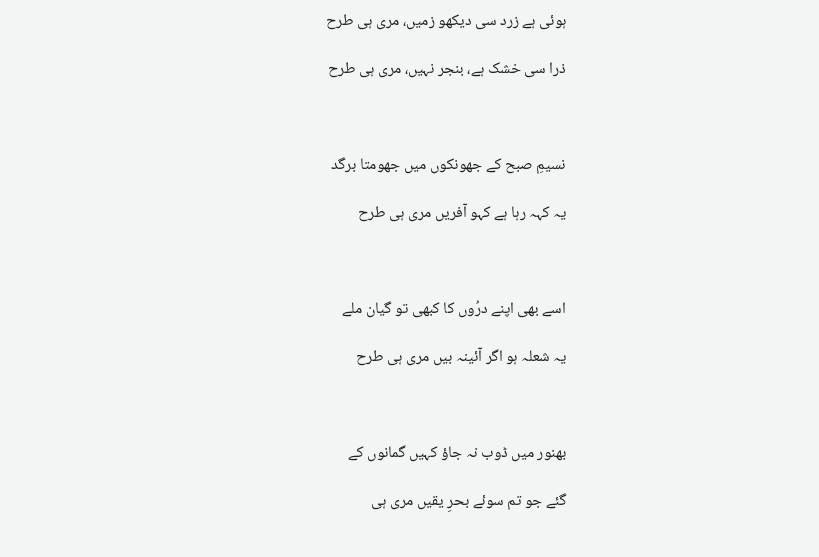ہوئی ہے زرد سی دیکھو زمیں، مری ہی طرح

ذرا سی خشک ہے، بنجر نہیں، مری ہی طرح



نسیمِ صبح کے جھونکوں میں جھومتا برگد

یہ کہہ رہا ہے کہو آفریں مری ہی طرح



اسے بھی اپنے درُوں کا کبھی تو گیان ملے

یہ شعلہ ہو اگر آئینہ بیں مری ہی طرح



بھنور میں ڈوب نہ جاؤ کہیں گمانوں کے

گئے جو تم سوئے بحرِ یقیں مری ہی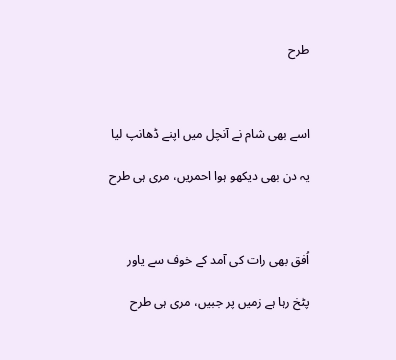طرح



اسے بھی شام نے آنچل میں اپنے ڈھانپ لیا

یہ دن بھی دیکھو ہوا احمریں، مری ہی طرح



اُفق بھی رات کی آمد کے خوف سے یاور

پٹخ رہا ہے زمیں پر جبیں، مری ہی طرح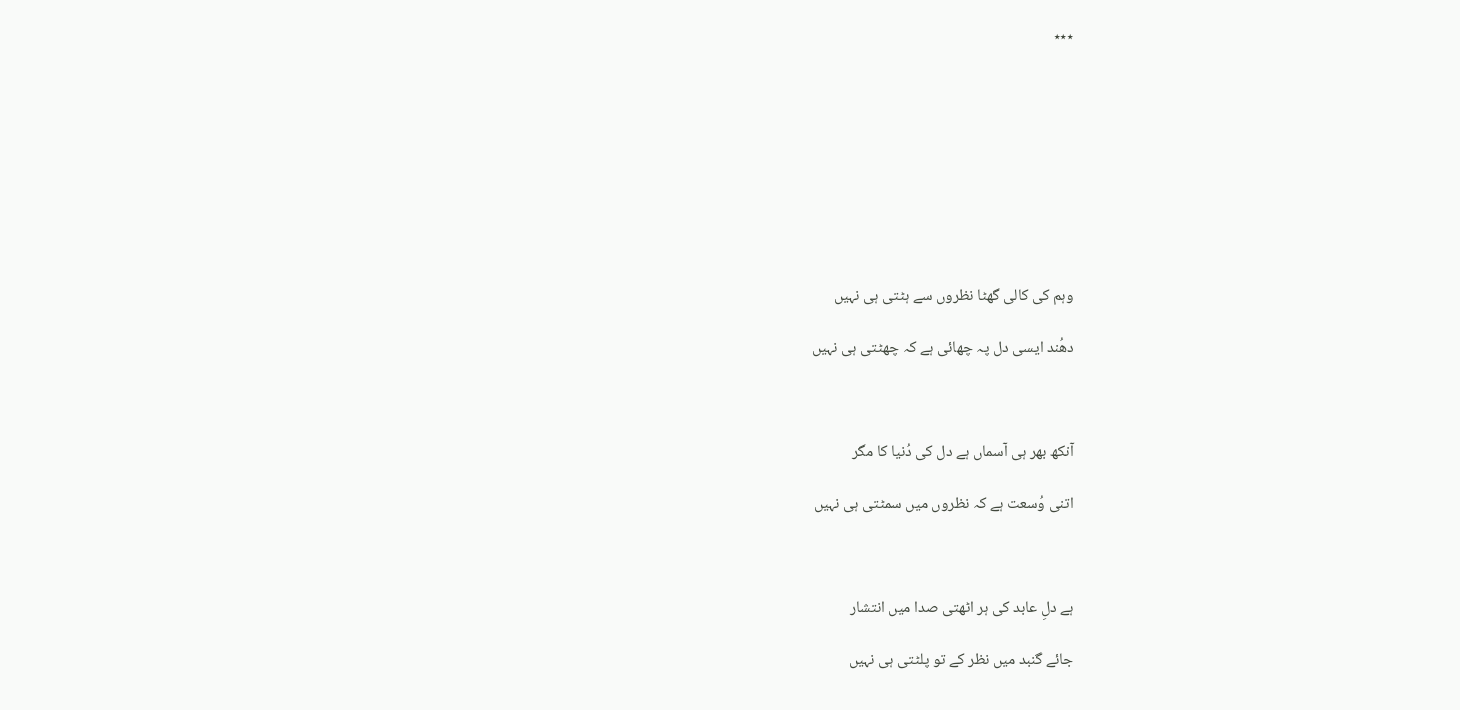٭٭٭









وہم کی کالی گھٹا نظروں سے ہٹتی ہی نہیں

دھُند ایسی دل پہ چھائی ہے کہ چھٹتی ہی نہیں



آنکھ بھر ہی آسماں ہے دل کی دُنیا کا مگر

اتنی وُسعت ہے کہ نظروں میں سمٹتی ہی نہیں



ہے دلِ عابد کی ہر اٹھتی صدا میں انتشار

جائے گنبد میں نظر کے تو پلٹتی ہی نہیں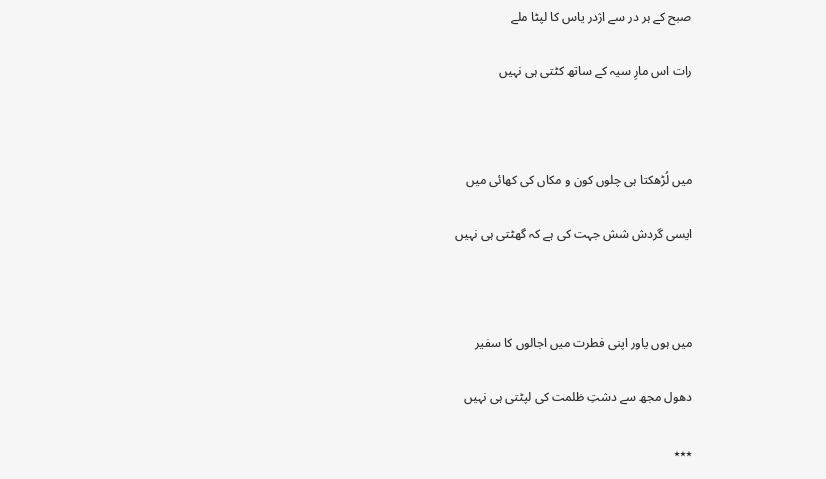صبح کے ہر در سے اژدر یاس کا لپٹا ملے

رات اس مارِ سیہ کے ساتھ کٹتی ہی نہیں



میں لُڑھکتا ہی چلوں کون و مکاں کی کھائی میں

ایسی گردش شش جہت کی ہے کہ گھٹتی ہی نہیں



میں ہوں یاور اپنی فطرت میں اجالوں کا سفیر

دھول مجھ سے دشتِ ظلمت کی لپٹتی ہی نہیں

٭٭٭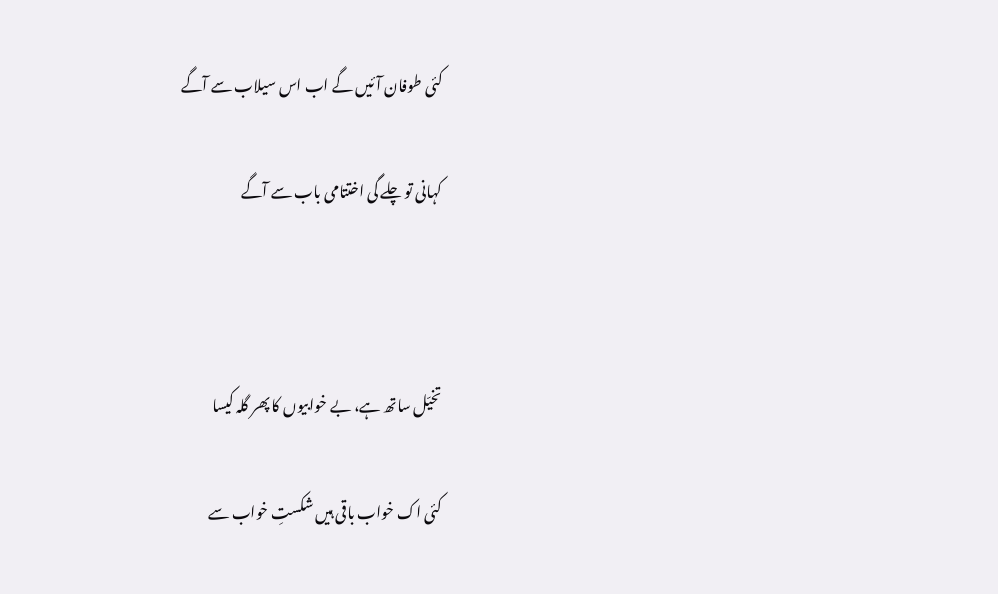کئی طوفان آئیں گے اب اس سیلاب سے آگے

کہانی تو چلے گی اختتامی باب سے آگے



تخیّل ساتھ ہے، بے خوابیوں کا پھر گلہ کیسا

کئی اک خواب باقی ہیں شکستِ خواب سے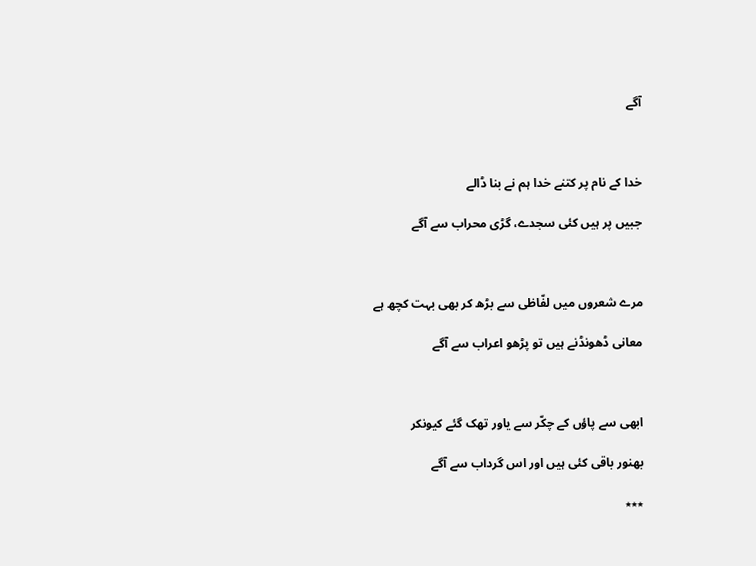آگے



خدا کے نام پر کتنے خدا ہم نے بنا ڈالے

جبیں پر ہیں کئی سجدے، گڑی محراب سے آگے



مرے شعروں میں لفّاظی سے بڑھ کر بھی بہت کچھ ہے

معانی ڈھونڈنے ہیں تو پڑھو اعراب سے آگے



ابھی سے پاؤں کے چکّر سے یاور تھک گئے کیونکر

بھنور باقی کئی ہیں اور اس گرداب سے آگے

٭٭٭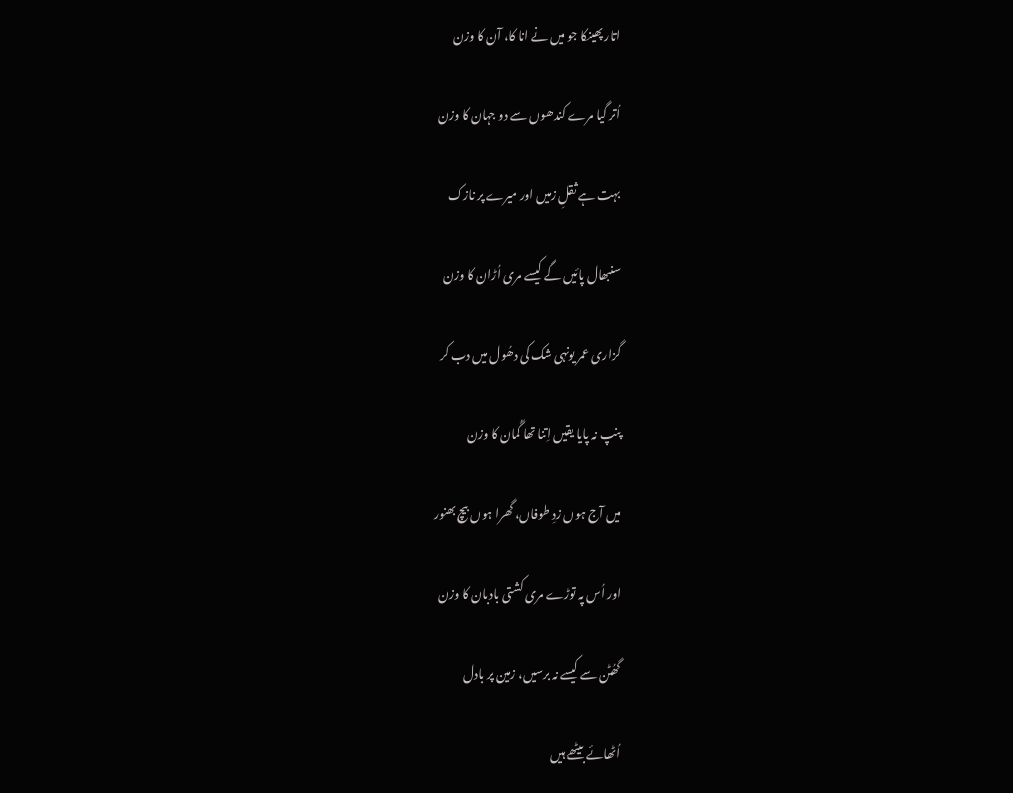اتار پھینکا جو میں نے انا کا، آن کا وزن

اُتر گیا مرے کندھوں سے دو جہان کا وزن

بہت ہے ثقلِ زمیں اور میرے پر نازک

سنبھال پائیں گے کیسے مری اُڑان کا وزن

گزاری عمر یونہی شک کی دھُول میں دب کر

پنپ نہ پایا یقیں اِتنا تھا گُمان کا وزن

میں آج ہوں زدِ طوفاں، گھرا ہوں بیچ بھنور

اور اُس پہ توڑے مری کشتی بادبان کا وزن

گھُٹن سے کیسے نہ برسیں، زمین پر بادل

اُٹھائے بیٹھے ہیں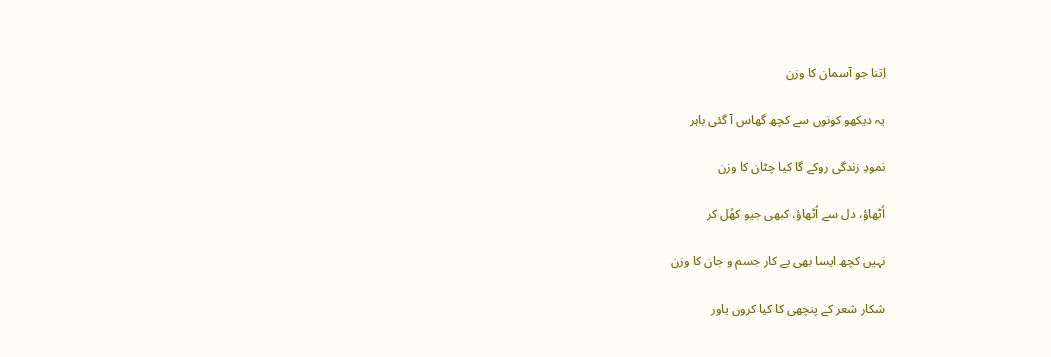اِتنا جو آسمان کا وزن

یہ دیکھو کونوں سے کچھ گھاس آ گئی باہر

نمودِ زندگی روکے گا کیا چٹان کا وزن

اُٹھاؤ، دل سے اُٹھاؤ، کبھی جیو کھُل کر

نہیں کچھ ایسا بھی بے کار جسم و جان کا وزن

شکار شعر کے پنچھی کا کیا کروں یاور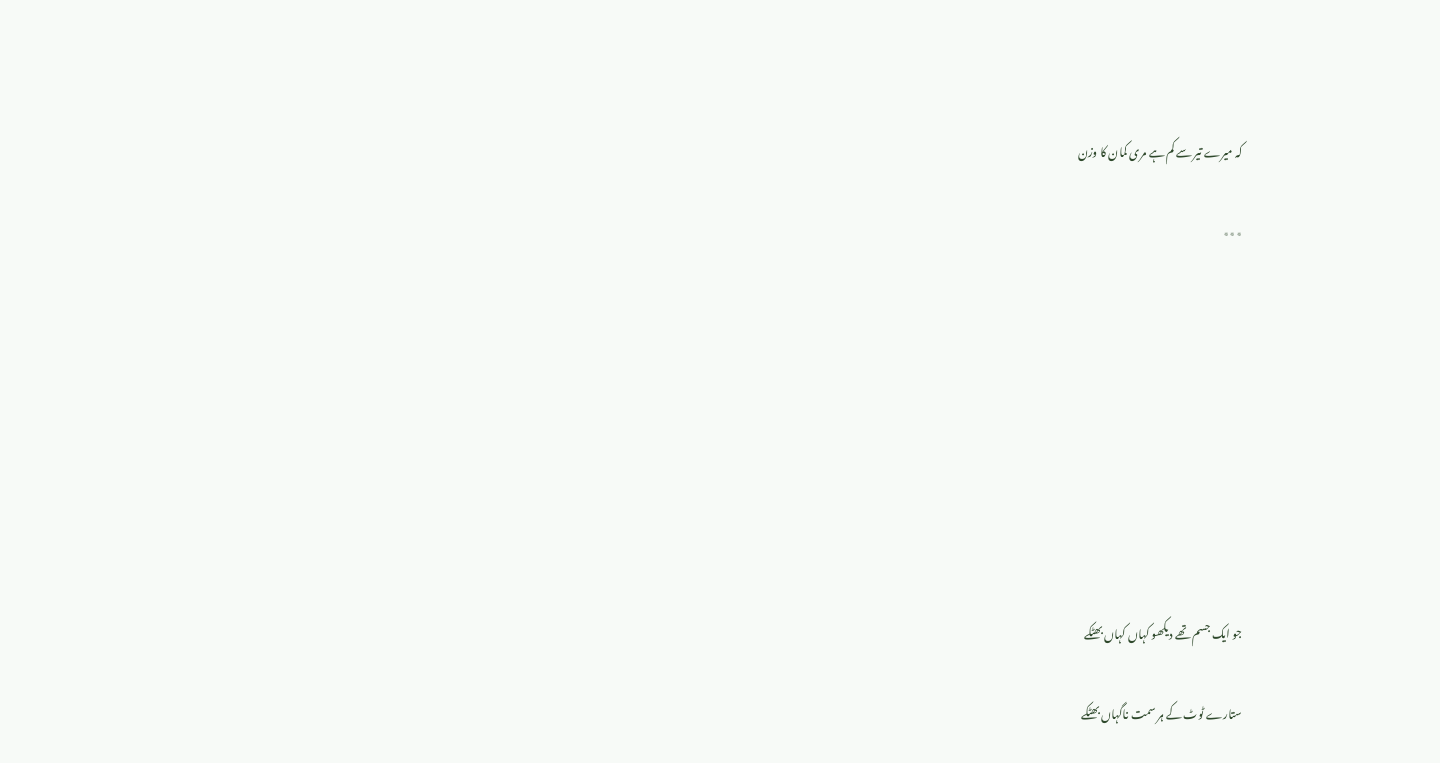کہ میرے تیر سے کم ہے مری کمان کا وزن

٭٭٭









جو ایک جسم تھے دیکھو کہاں کہاں بھٹکے

ستارے ٹوٹ کے ہر سمت ناگہاں بھٹکے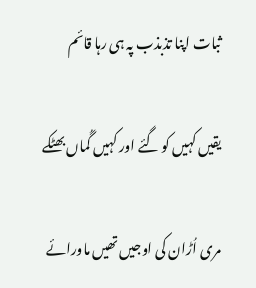ثبات اپنا تذبذب پہ ہی رہا قائم

یقیں کہیں کو گئے اور کہیں گُماں بھٹکے

مری اُڑان کی اوجیں تھیں ماورائے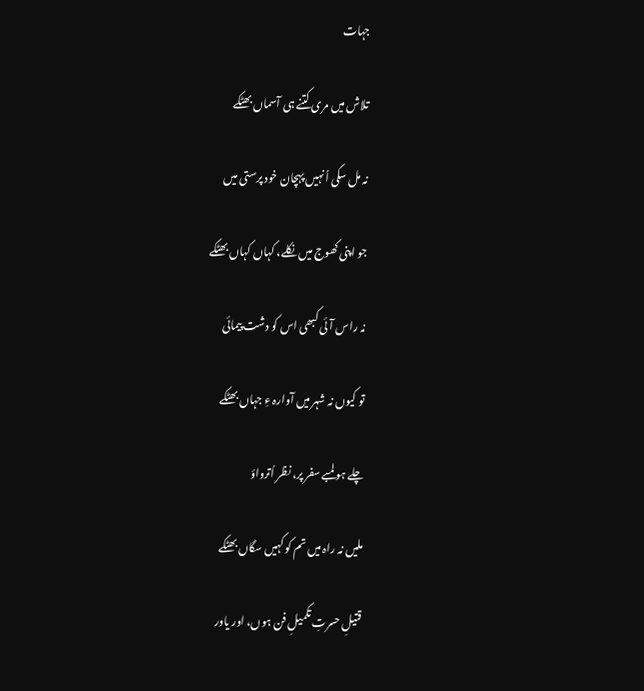جہات

تلاش میں مری کتنے ہی آسماں بھٹکے

نہ مل سکی اُنہیں پہچان خود پرستی میں

جو اپنی کھوج میں نکلے، کہاں کہاں بھٹکے

نہ راس آئی کبھی اس کو دشت پیمائی

تو کیوں نہ شہر میں آوارہ ءِ جہاں بھٹکے

چلے ہو لمبے سفر پر، نظر اُترواؤ

ملیں نہ راہ میں تم کو کہیں سگاں بھٹکے

قتیلِ حسرتِ تکمیلِ فن ہوں، اور یاور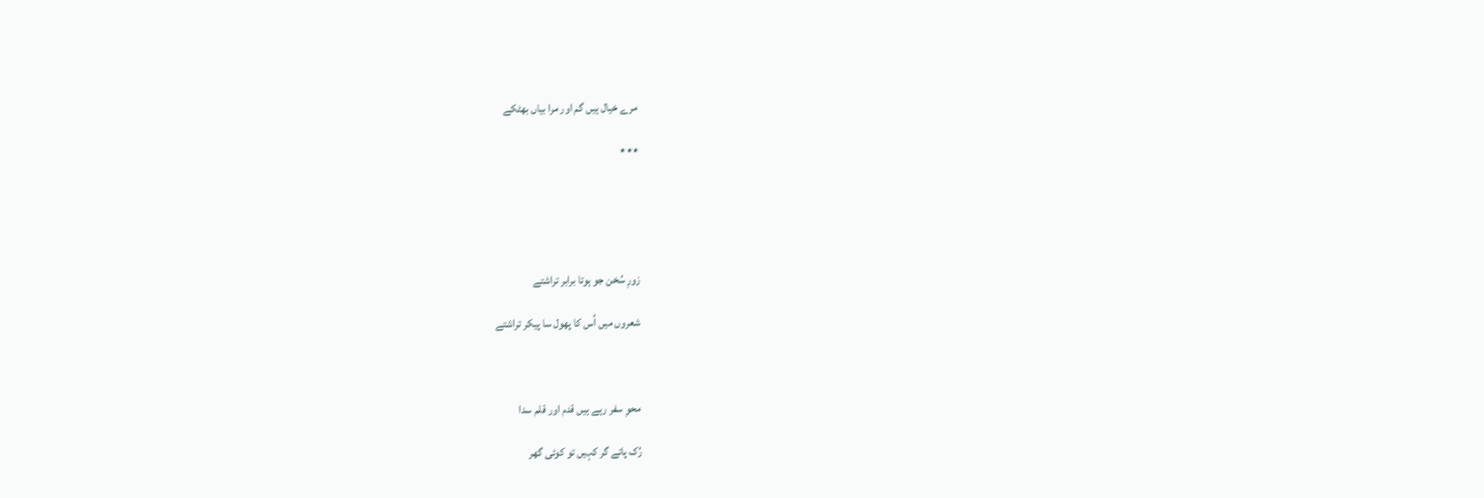مرے خیال ہیں گم اور مرا بیاں بھٹکے

٭٭٭





زورِ سُخن جو ہوتا برابر تراشتے

شعروں میں اُس کا پھول سا پیکر تراشتے



محوِ سفر رہے ہیں قدم اور قلم سدا

رُک پاتے گر کہیں تو کوئی گھر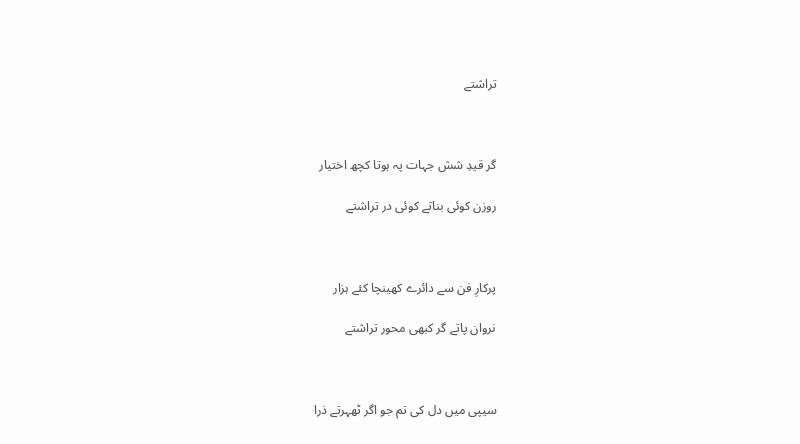تراشتے



گر قیدِ شش جہات پہ ہوتا کچھ اختیار

روزن کوئی بناتے کوئی در تراشتے



پرکارِ فن سے دائرے کھینچا کئے ہزار

نروان پاتے گر کبھی محور تراشتے



سیپی میں دل کی تم جو اگر ٹھہرتے ذرا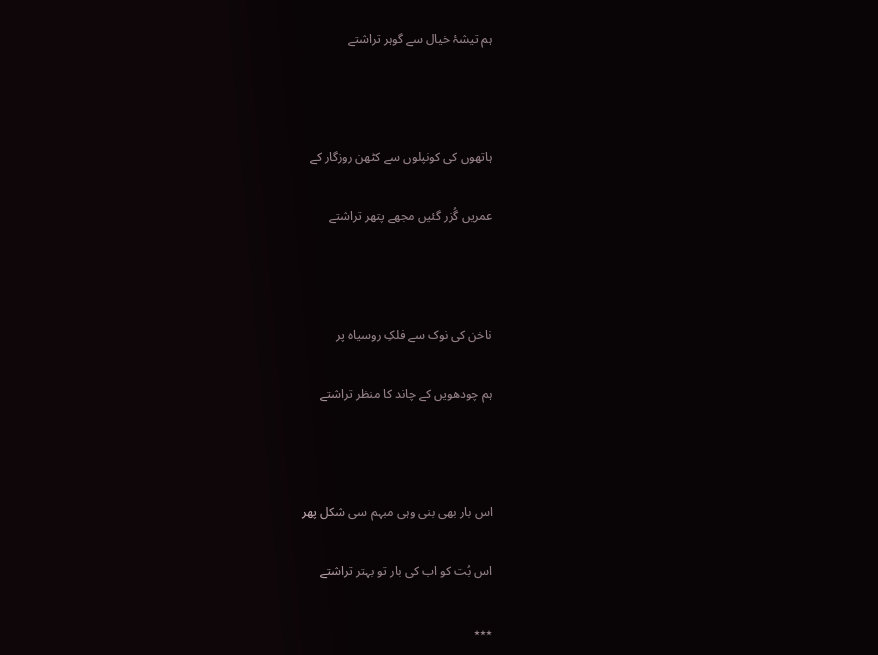ہم تیشۂ خیال سے گوہر تراشتے



ہاتھوں کی کونپلوں سے کٹھن روزگار کے

عمریں گُزر گئیں مجھے پتھر تراشتے



ناخن کی نوک سے فلکِ روسیاہ پر

ہم چودھویں کے چاند کا منظر تراشتے



اس بار بھی بنی وہی مبہم سی شکل پھر

اس بُت کو اب کی بار تو بہتر تراشتے

٭٭٭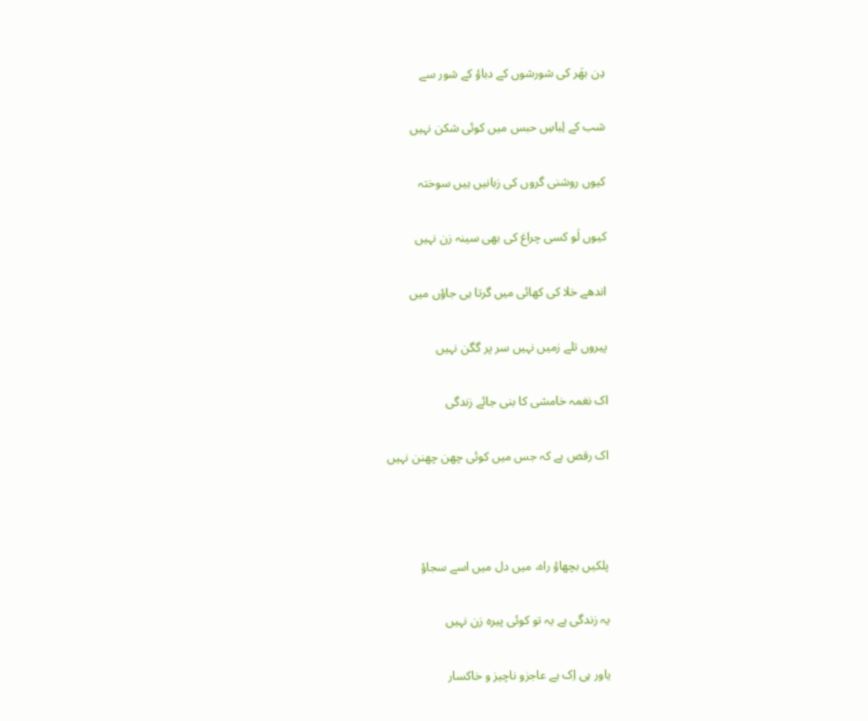دِن بھَر کی شورشوں کے دباؤ کے شور سے

شب کے لِباسِ حبس میں کوئی شکن نہیں

کیوں روشنی گروں کی زبانیں ہیں سوختہ

کیوں لَو کسی چراغ کی بھی سینہ زن نہیں

اندھے خلا کی کھائی میں گرتا ہی جاؤں میں

پیروں تلے زمیں نہیں سر پر گگن نہیں

اک نغمہ خامشی کا بنی جائے زندگی

اک رقص ہے کہ جس میں کوئی چھن چھنن نہیں



پلکیں بچھاؤ راہ، میں دل میں اسے سجاؤ

یہ زندگی ہے یہ تو کوئی پیرہ زن نہیں

یاور ہی اِک ہے عاجزو ناچیز و خاکسار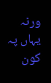ورنہ یہاں پہ کون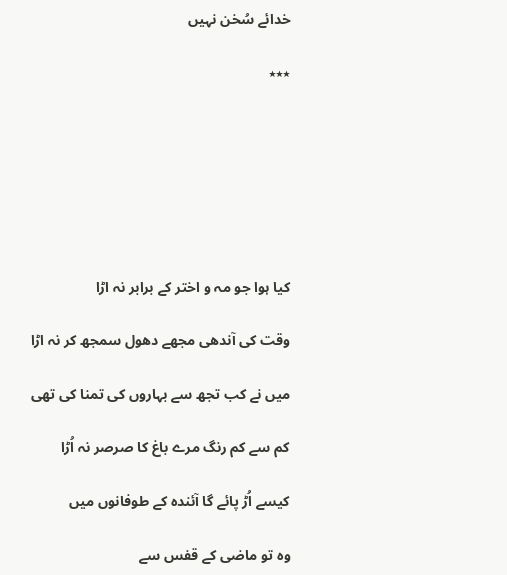خدائے سُخن نہیں

٭٭٭







کیا ہوا جو مہ و اختر کے برابر نہ اڑا

وقت کی آندھی مجھے دھول سمجھ کر نہ اڑا

میں نے کب تجھ سے بہاروں کی تمنا کی تھی

کم سے کم رنگ مرے باغ کا صرصر نہ اُڑا

کیسے اُڑ پائے گا آئندہ کے طوفانوں میں

وہ تو ماضی کے قفس سے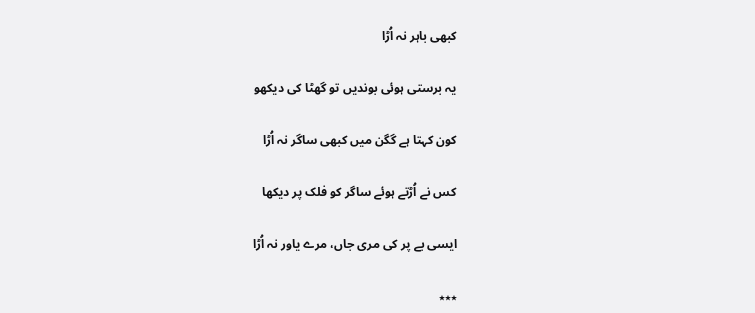کبھی باہر نہ اُڑا

یہ برستی ہوئی بوندیں تو گھٹا کی دیکھو

کون کہتا ہے گگن میں کبھی ساگر نہ اُڑا

کس نے اُڑتے ہوئے ساگر کو فلک پر دیکھا

ایسی بے پر کی مری جاں، مرے یاور نہ اُڑا

٭٭٭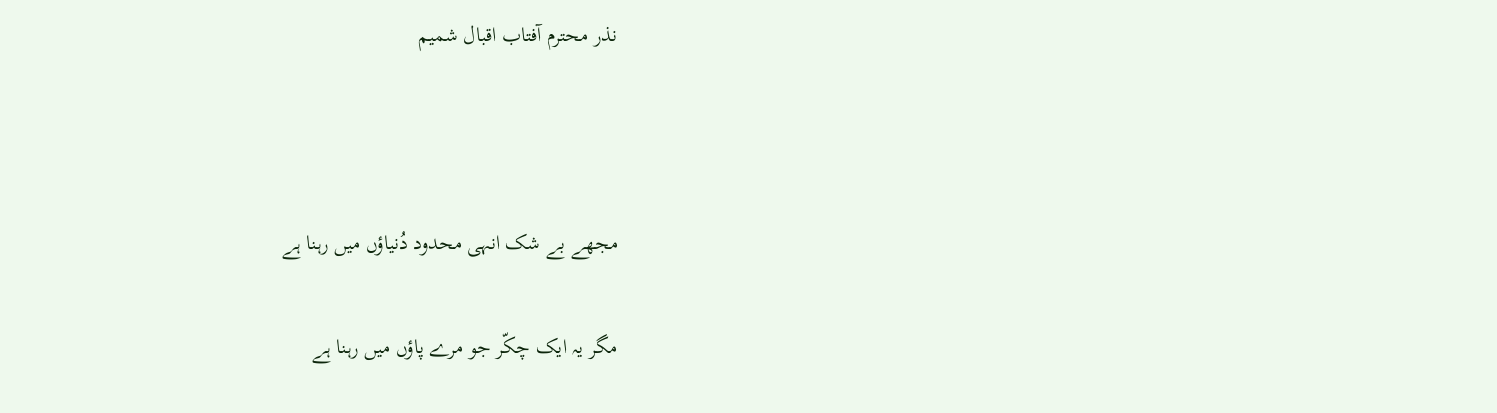نذر محترم آفتاب اقبال شمیم



مجھے بے شک انہی محدود دُنیاؤں میں رہنا ہے

مگر یہ ایک چکّر جو مرے پاؤں میں رہنا ہے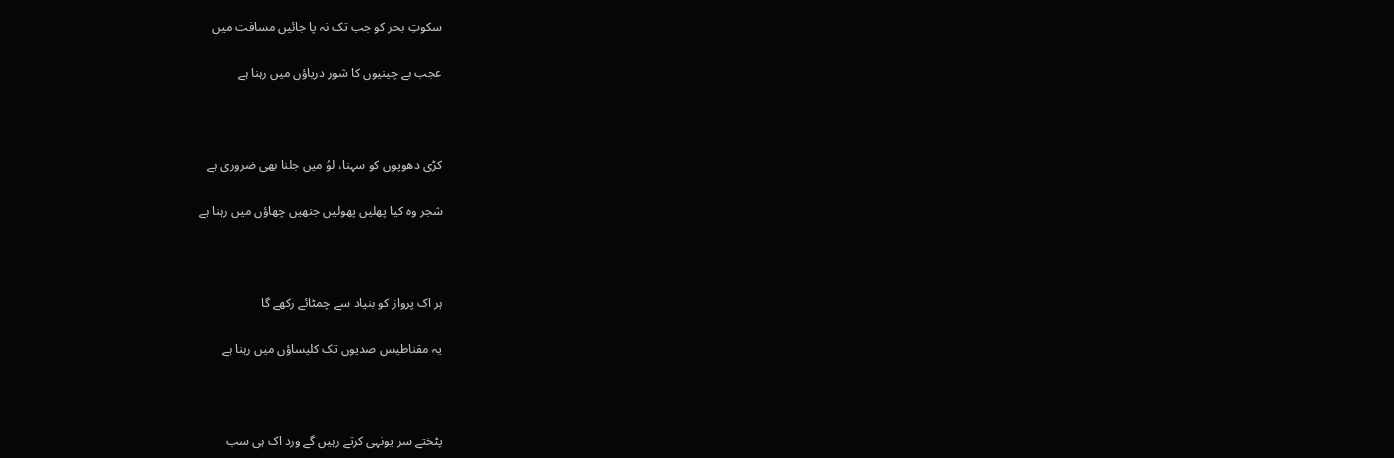سکوتِ بحر کو جب تک نہ پا جائیں مسافت میں

عجب بے چینیوں کا شور دریاؤں میں رہنا ہے



کڑی دھوپوں کو سہنا، لوُ میں جلنا بھی ضروری ہے

شجر وہ کیا پھلیں پھولیں جنھیں چھاؤں میں رہنا ہے



ہر اک پرواز کو بنیاد سے چمٹائے رکھے گا

یہ مقناطیس صدیوں تک کلیساؤں میں رہنا ہے



پٹختے سر یونہی کرتے رہیں گے ورد اک ہی سب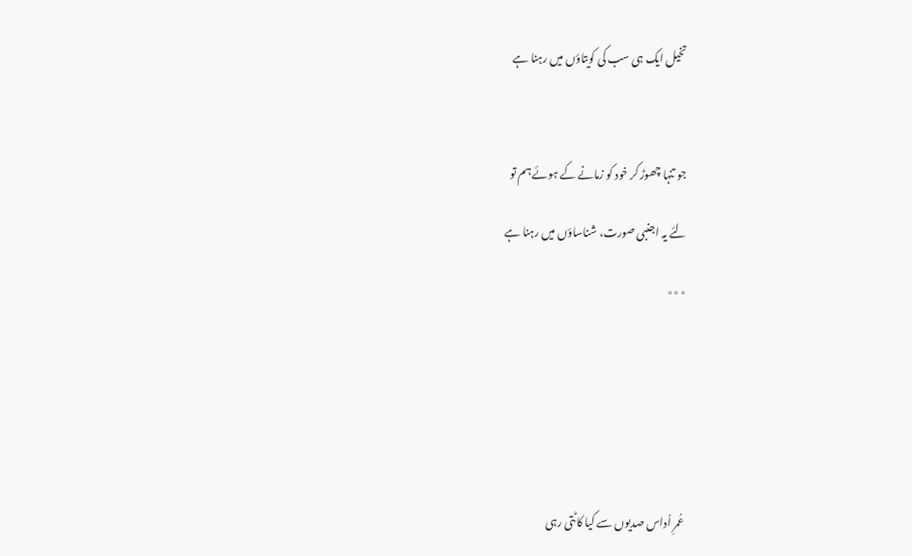تخیل ایک ہی سب کی کویتاؤں میں رہنا ہے



جو تنہا چھوڑ کر خود کو زمانے کے ہوئے ہم تو

لئے یہ اجنبی صورت، شناساؤں میں رہنا ہے

٭٭٭







عُمرِ اُداس صدیوں سے کیا کاٹتی رہی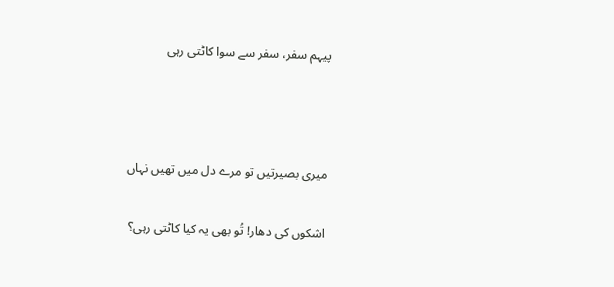پیہم سفر، سفر سے سوا کاٹتی رہی



میری بصیرتیں تو مرے دل میں تھیں نہاں

اشکوں کی دھار! تُو بھی یہ کیا کاٹتی رہی؟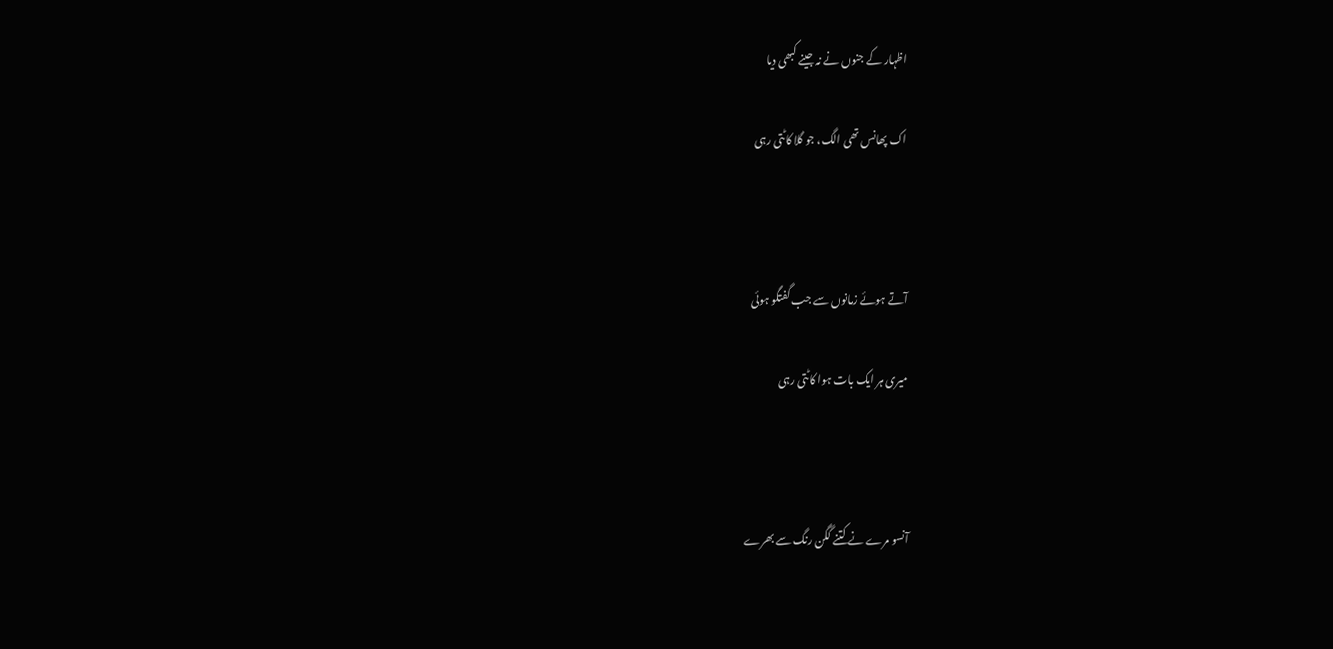اظہار کے جنوں نے نہ جینے کبھی دیا

اک پھانس تھی الگ، جو گلا کاٹتی رہی



آتے ہوئے زمانوں سے جب گفتگو ہوئی

میری ہر ایک بات ہوا کاٹتی رہی



آنسو مرے نے کتنے گگن رنگ سے بھرے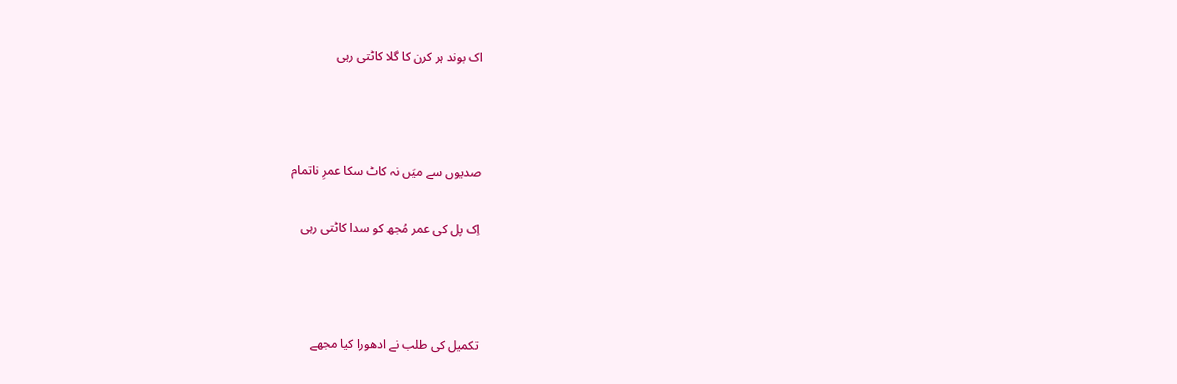اک بوند ہر کرن کا گلا کاٹتی رہی



صدیوں سے میَں نہ کاٹ سکا عمرِ ناتمام

اِک پل کی عمر مُجھ کو سدا کاٹتی رہی



تکمیل کی طلب نے ادھورا کیا مجھے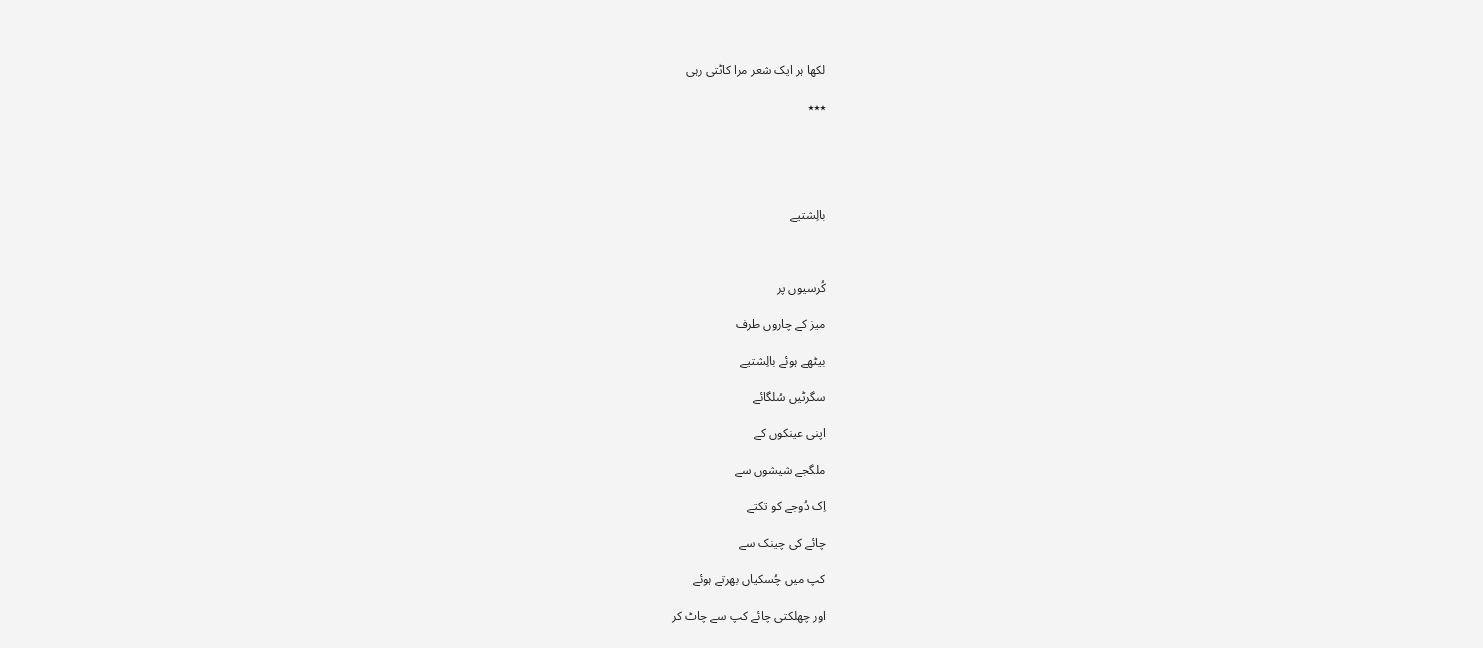لکھا ہر ایک شعر مرا کاٹتی رہی

٭٭٭





بالِشتیے



کُرسیوں پر

میز کے چاروں طرف

بیٹھے ہوئے بالِشتیے

سگرٹیں سُلگائے

اپنی عینکوں کے

ملگجے شیشوں سے

اِک دُوجے کو تکتے

چائے کی چینک سے

کپ میں چُسکیاں بھرتے ہوئے

اور چھلکتی چائے کپ سے چاٹ کر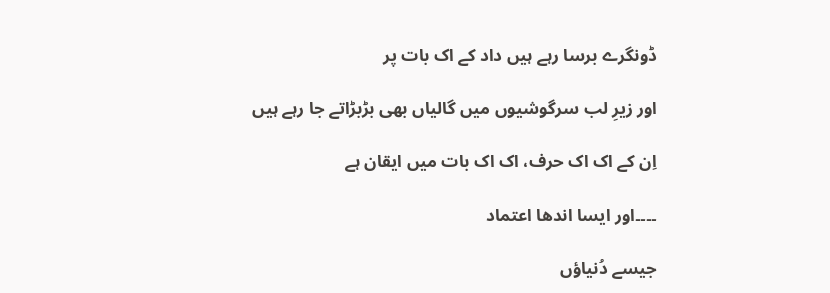ڈونگرے برسا رہے ہیں داد کے اک بات پر

اور زیرِ لب سرگوشیوں میں گالیاں بھی بڑبڑاتے جا رہے ہیں

اِن کے اک اک حرف، اک اک بات میں ایقان ہے

۔۔۔۔اور ایسا اندھا اعتماد

جیسے دُنیاؤں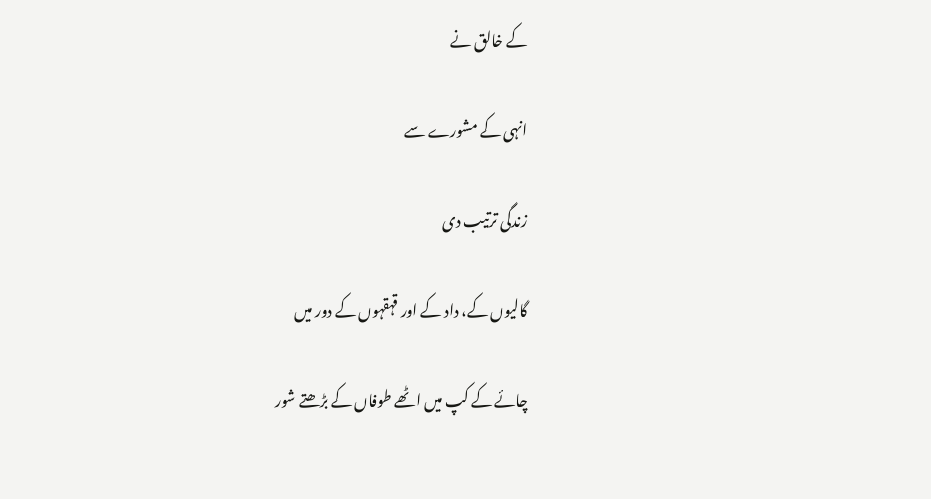کے خالق نے

انہی کے مشورے سے

زندگی ترتیب دی

گالیوں کے، داد کے اور قہقہوں کے دور میں

چائے کے کپ میں اٹھے طوفاں کے بڑھتے شور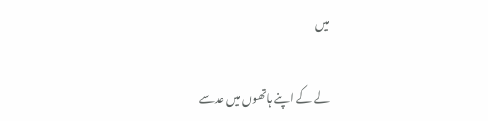میں

لے کے اپنے ہاتھوں میں عدسے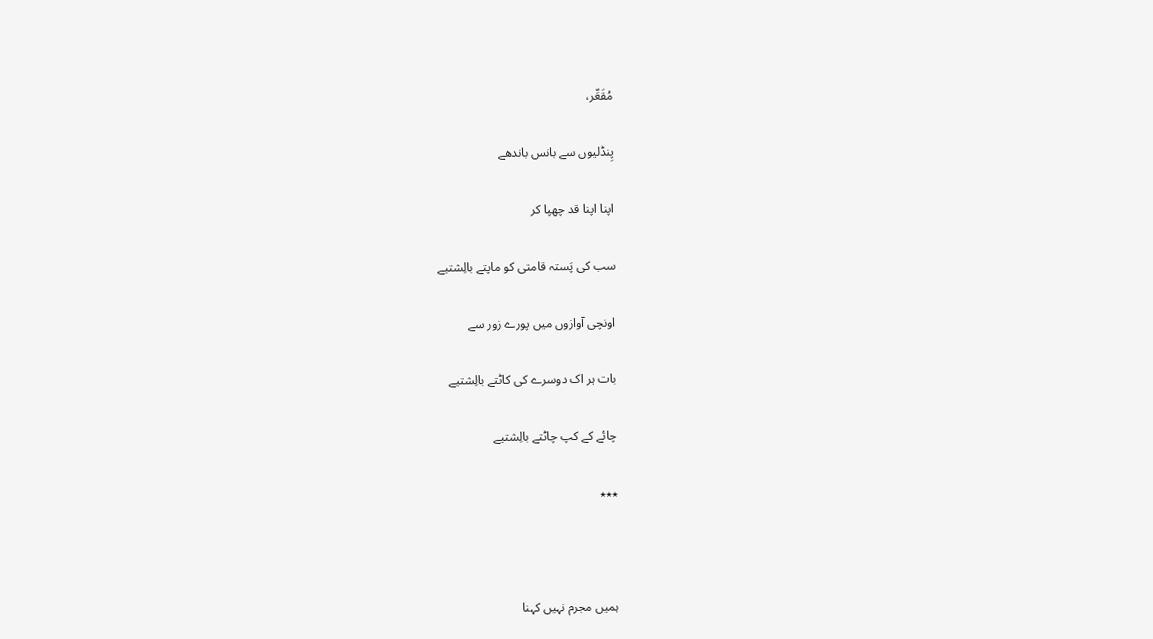مُقَعِّر،

پِنڈلیوں سے بانس باندھے

اپنا اپنا قد چھپا کر

سب کی پَستہ قامتی کو ماپتے بالِشتیے

اونچی آوازوں میں پورے زور سے

بات ہر اک دوسرے کی کاٹتے بالِشتیے

چائے کے کپ چاٹتے بالِشتیے

٭٭٭



ہمیں مجرم نہیں کہنا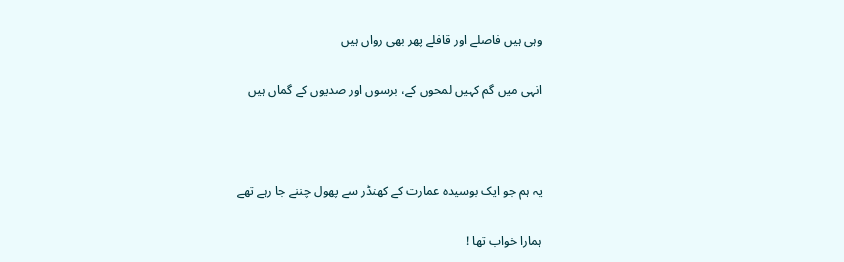وہی ہیں فاصلے اور قافلے پھر بھی رواں ہیں

انہی میں گم کہیں لمحوں کے، برسوں اور صدیوں کے گماں ہیں



یہ ہم جو ایک بوسیدہ عمارت کے کھنڈر سے پھول چننے جا رہے تھے

ہمارا خواب تھا !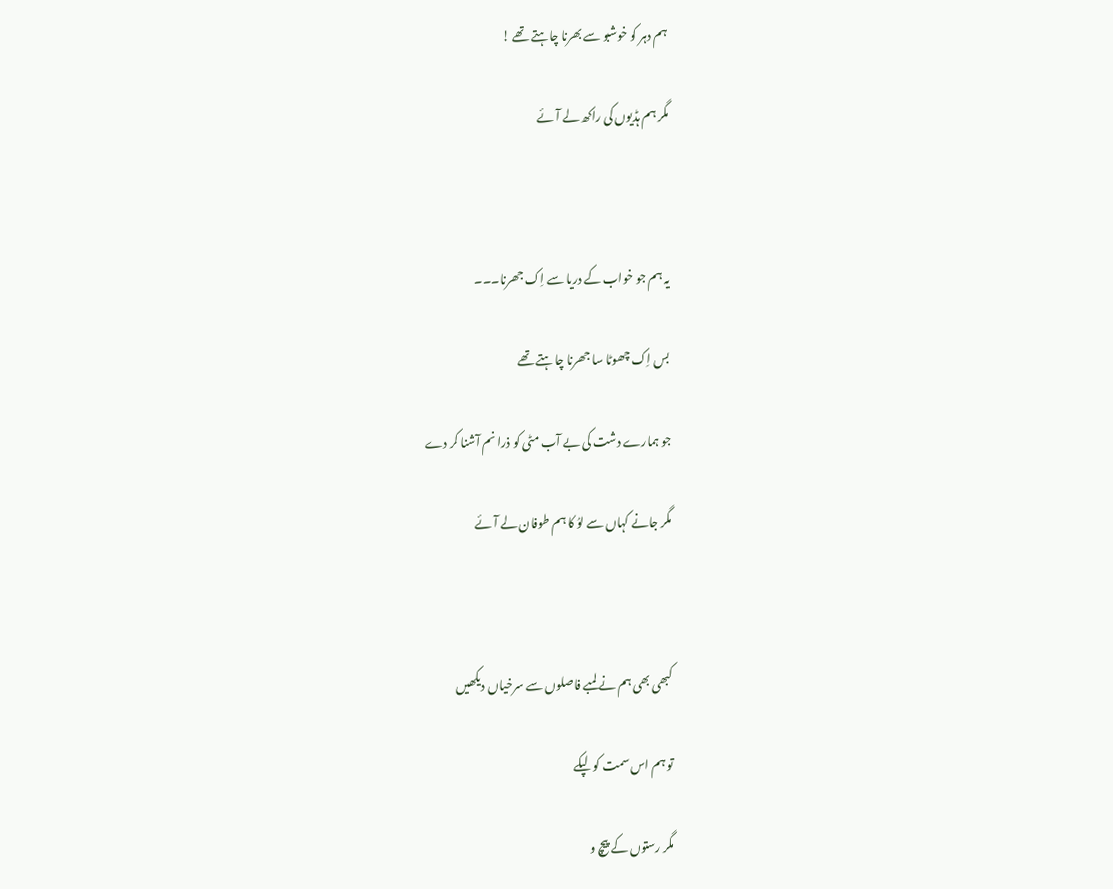ہم دہر کو خوشبو سے بھرنا چاہتے تھے !

مگر ہم ہڈیوں کی راکھ لے آئے



یہ ہم جو خواب کے دریا سے اِک جھرنا۔۔۔

بس اِک چھوٹا سا جھرنا چاہتے تھے

جو ہمارے دشت کی بے آب مٹی کو ذرا نم آشنا کر دے

مگر جانے کہاں سے لوُ کا ہم طوفان لے آئے



کبھی بھی ہم نے لمبے فاصلوں سے سرخیاں دیکھیں

تو ہم اس سمت کو لپکے

مگر رستوں کے پیچ و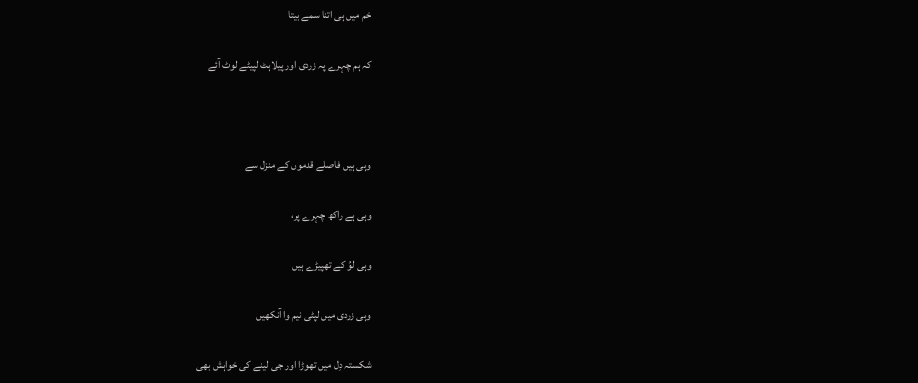خم میں ہی اتنا سمے بیتا

کہ ہم چہرے پہ زردی اور پیلاہٹ لپیٹے لوٹ آئے



وہی ہیں فاصلے قدموں کے منزل سے

وہی ہے راکھ چہرے پر،

وہی لوُ کے تھپیڑے ہیں

وہی زردی میں لپٹی نیم وا آنکھیں

شکستہ دِل میں تھوڑا اور جی لینے کی خواہش بھی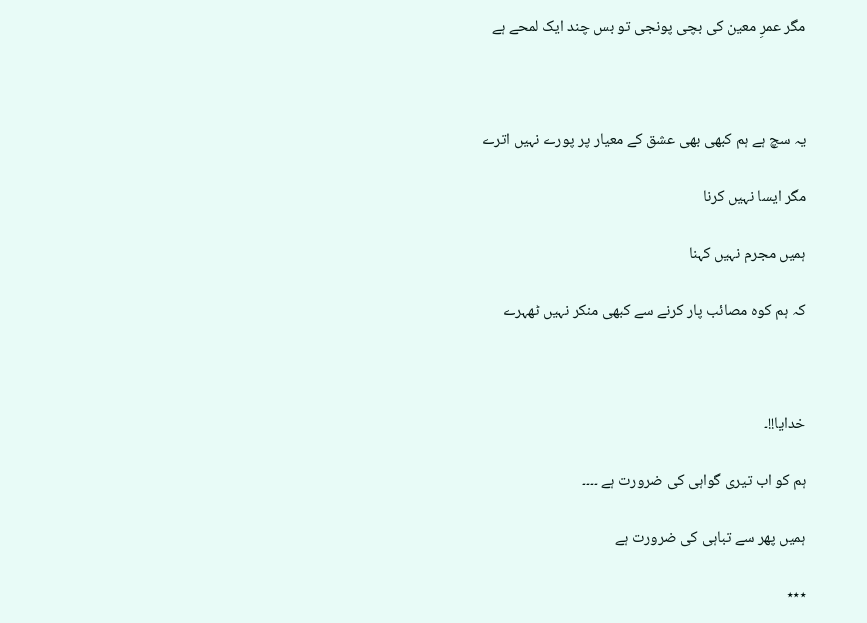مگر عمرِ معین کی بچی پونجی تو بس چند ایک لمحے ہے



یہ سچ ہے ہم کبھی بھی عشق کے معیار پر پورے نہیں اترے

مگر ایسا نہیں کرنا

ہمیں مجرم نہیں کہنا

کہ ہم کوہ مصائب پار کرنے سے کبھی منکر نہیں ٹھہرے



خدایا!!۔

ہم کو اب تیری گواہی کی ضرورت ہے ۔۔۔۔

ہمیں پھر سے تباہی کی ضرورت ہے

٭٭٭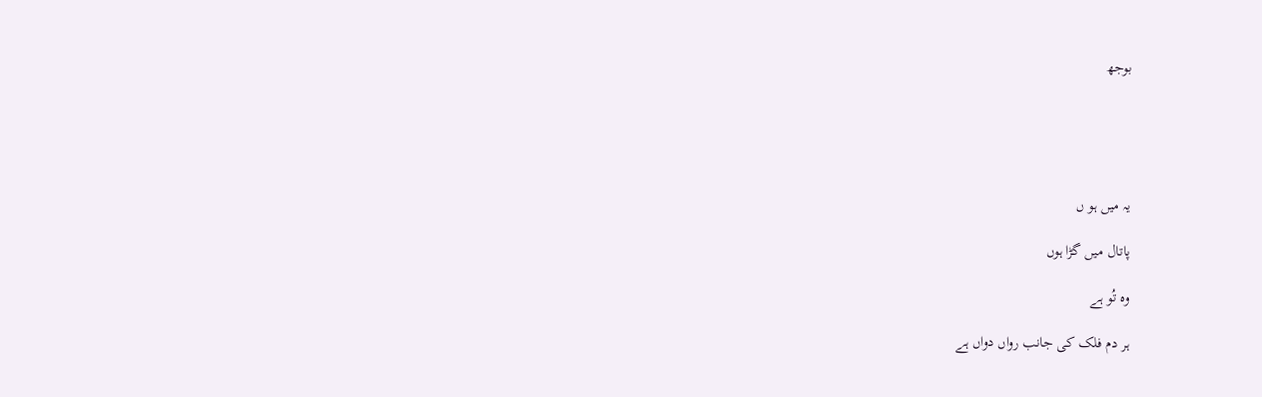بوجھ





یہ میں ہو ں

پاتال میں گڑا ہوں

وہ تُو ہے

ہر دم فلک کی جانب رواں دواں ہے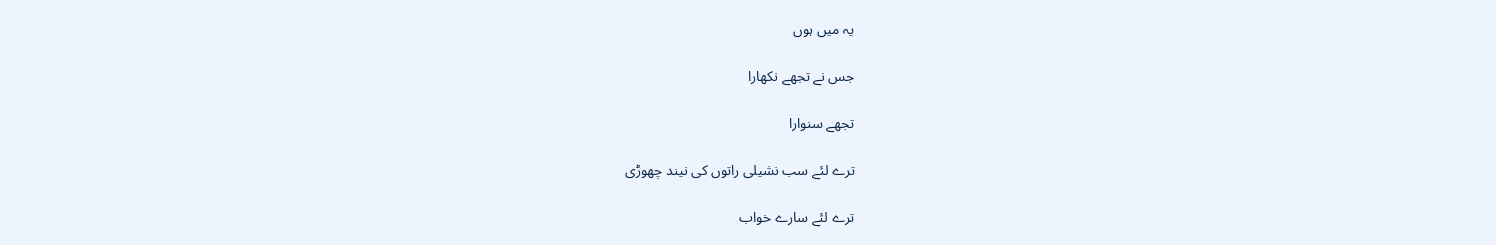یہ میں ہوں

جس نے تجھے نکھارا

تجھے سنوارا

ترے لئے سب نشیلی راتوں کی نیند چھوڑی

ترے لئے سارے خواب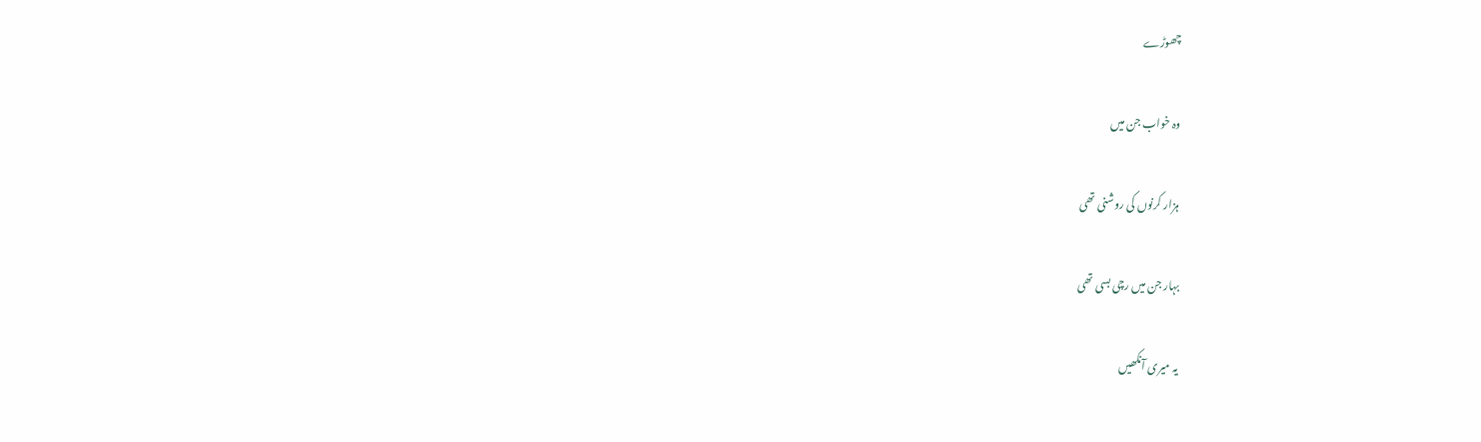چھوڑے

وہ خواب جن میں

ہزار کرنوں کی روشنی تھی

بہار جن میں رچی بسی تھی

یہ میری آنکھیں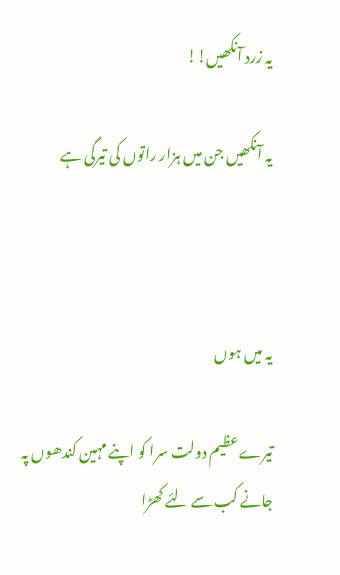یہ زرد آنکھیں!!

یہ آنکھیں جن میں ہزار راتوں کی تیرگی ہے



یہ میں ہوں

تیرے عظیم دولت سرا کو اپنے مہین کندھوں پہ جانے کب سے لئے کھڑا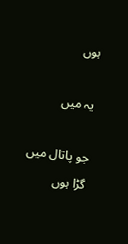ہوں

یہ میں

جو پاتال میں گڑا ہوں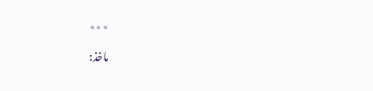٭٭٭

ماخذ: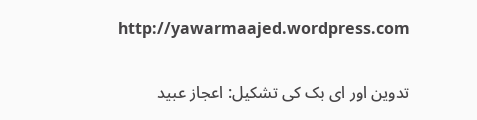http://yawarmaajed.wordpress.com

تدوین اور ای بک کی تشکیل: اعجاز عبید